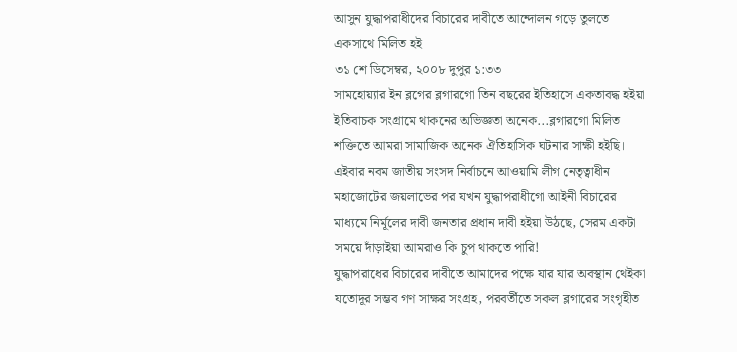আসুন যুদ্ধাপরাধীদের বিচারের দাবীতে আন্দোলন গড়ে তুলতে একসাথে মিলিত হই
৩১ শে ডিসেম্বর, ২০০৮ দুপুর ১:৩৩
সামহোয়্যার ইন ব্লগের ব্লগারগো তিন বছরের ইতিহাসে একতাবদ্ধ হইয়া ইতিবাচক সংগ্রামে থাকনের অভিজ্ঞতা অনেক...ব্লগারগো মিলিত শক্তিতে আমরা সামাজিক অনেক ঐতিহাসিক ঘটনার সাক্ষী হইছি। এইবার নবম জাতীয় সংসদ নির্বাচনে আওয়ামি লীগ নেতৃত্বাধীন মহাজোটের জয়লাভের পর যখন যুদ্ধাপরাধীগো আইনী বিচারের মাধ্যমে নির্মূলের দাবী জনতার প্রধান দাবী হইয়া উঠছে, সেরম একটা সময়ে দাঁড়াইয়া আমরাও কি চুপ থাকতে পারি!
যুদ্ধাপরাধের বিচারের দাবীতে আমাদের পক্ষে যার যার অবস্থান থেইকা যতোদূর সম্ভব গণ সাক্ষর সংগ্রহ, পরবর্তীতে সকল ব্লগারের সংগৃহীত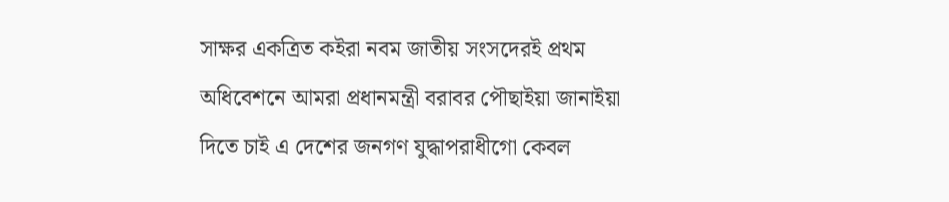সাক্ষর একত্রিত কইরা নবম জাতীয় সংসদেরই প্রথম অধিবেশনে আমরা প্রধানমন্ত্রী বরাবর পৌছাইয়া জানাইয়া দিতে চাই এ দেশের জনগণ যুদ্ধাপরাধীগো কেবল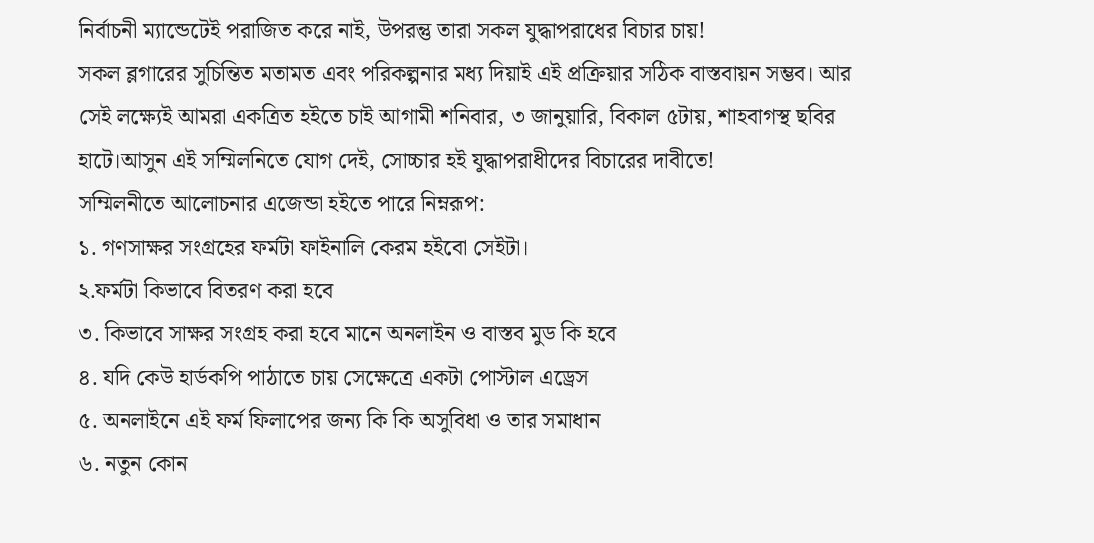নির্বাচনী ম্যান্ডেটেই পরাজিত করে নাই, উপরন্তু তারা সকল যুদ্ধাপরাধের বিচার চায়!
সকল ব্লগারের সুচিন্তিত মতামত এবং পরিকল্পনার মধ্য দিয়াই এই প্রক্রিয়ার সঠিক বাস্তবায়ন সম্ভব। আর সেই লক্ষ্যেই আমরা একত্রিত হইতে চাই আগামী শনিবার, ৩ জানুয়ারি, বিকাল ৫টায়, শাহবাগস্থ ছবির হাটে।আসুন এই সম্মিলনিতে যোগ দেই, সোচ্চার হই যুদ্ধাপরাধীদের বিচারের দাবীতে!
সম্মিলনীতে আলোচনার এজেন্ডা হইতে পারে নিম্নরূপ:
১. গণসাক্ষর সংগ্রহের ফর্মটা ফাইনালি কেরম হইবো সেইটা।
২.ফর্মটা কিভাবে বিতরণ করা হবে
৩. কিভাবে সাক্ষর সংগ্রহ করা হবে মানে অনলাইন ও বাস্তব মুড কি হবে
৪. যদি কেউ হার্ডকপি পাঠাতে চায় সেক্ষেত্রে একটা পোস্টাল এড্রেস
৫. অনলাইনে এই ফর্ম ফিলাপের জন্য কি কি অসুবিধা ও তার সমাধান
৬. নতুন কোন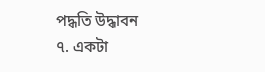পদ্ধতি উদ্ধাবন
৭. একটা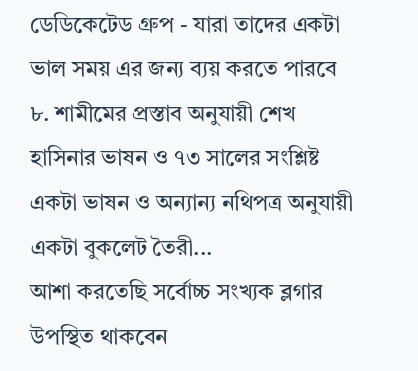ডেডিকেটেড গ্রুপ - যারা তাদের একটা ভাল সময় এর জন্য ব্যয় করতে পারবে
৮. শামীমের প্রস্তাব অনুযায়ী শেখ হাসিনার ভাষন ও ৭৩ সালের সংশ্লিষ্ট একটা ভাষন ও অন্যান্য নথিপত্র অনুযায়ী একটা বুকলেট তৈরী...
আশা করতেছি সর্বোচ্চ সংখ্যক ব্লগার উপস্থিত থাকবেন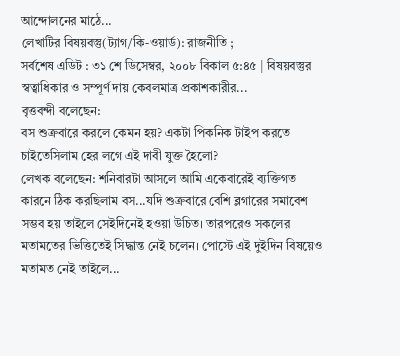আন্দোলনের মাঠে...
লেখাটির বিষয়বস্তু(ট্যাগ/কি-ওয়ার্ড): রাজনীতি ;
সর্বশেষ এডিট : ৩১ শে ডিসেম্বর, ২০০৮ বিকাল ৫:৪৫ | বিষয়বস্তুর স্বত্বাধিকার ও সম্পূর্ণ দায় কেবলমাত্র প্রকাশকারীর...
বৃত্তবন্দী বলেছেন:
বস শুক্রবারে করলে কেমন হয়? একটা পিকনিক টাইপ করতে চাইতেসিলাম হের লগে এই দাবী যুক্ত হৈলো?
লেখক বলেছেন: শনিবারটা আসলে আমি একেবারেই ব্যক্তিগত কারনে ঠিক করছিলাম বস...যদি শুক্রবারে বেশি ব্লগারের সমাবেশ সম্ভব হয় তাইলে সেইদিনেই হওয়া উচিত। তারপরেও সকলের মতামতের ভিত্তিতেই সিদ্ধান্ত নেই চলেন। পোস্টে এই দুইদিন বিষয়েও মতামত নেই তাইলে...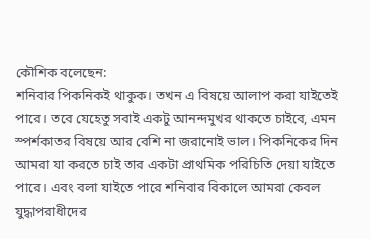কৌশিক বলেছেন:
শনিবার পিকনিকই থাকুক। তখন এ বিষয়ে আলাপ করা যাইতেই পারে। তবে যেহেতু সবাই একটু আনন্দমুখর থাকতে চাইবে, এমন স্পর্শকাতর বিষয়ে আর বেশি না জরানোই ভাল। পিকনিকের দিন আমরা যা করতে চাই তার একটা প্রাথমিক পরিচিতি দেয়া যাইতে পারে। এবং বলা যাইতে পারে শনিবার বিকালে আমরা কেবল যুদ্ধাপরাধীদের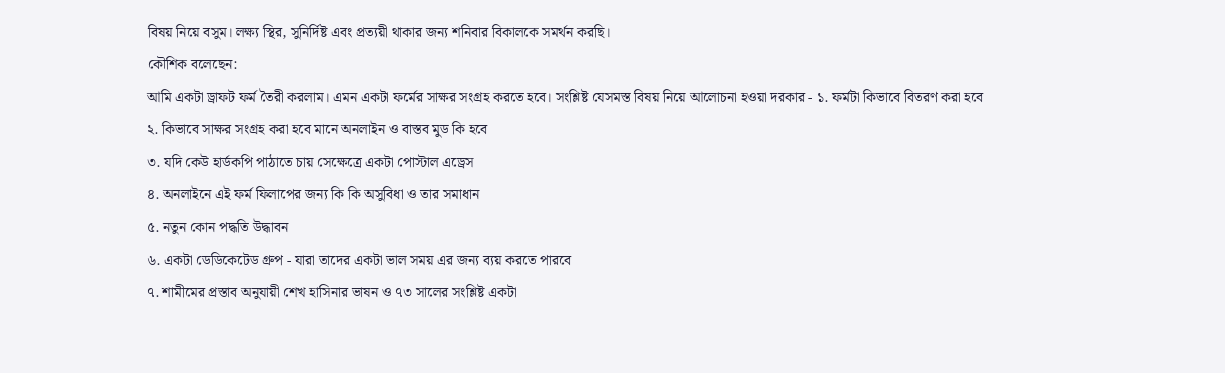বিষয় নিয়ে বসুম। লক্ষ্য স্থির, সুনির্দিষ্ট এবং প্রত্যয়ী থাকার জন্য শনিবার বিকালকে সমর্থন করছি।
কৌশিক বলেছেন:
আমি একটা ড্রাফট ফর্ম তৈরী করলাম। এমন একটা ফর্মের সাক্ষর সংগ্রহ করতে হবে। সংশ্লিষ্ট যেসমস্ত বিষয় নিয়ে আলোচনা হওয়া দরকার - ১. ফর্মটা কিভাবে বিতরণ করা হবে
২. কিভাবে সাক্ষর সংগ্রহ করা হবে মানে অনলাইন ও বাস্তব মুড কি হবে
৩. যদি কেউ হার্ডকপি পাঠাতে চায় সেক্ষেত্রে একটা পোস্টাল এড্রেস
৪. অনলাইনে এই ফর্ম ফিলাপের জন্য কি কি অসুবিধা ও তার সমাধান
৫. নতুন কোন পদ্ধতি উদ্ধাবন
৬. একটা ডেডিকেটেড গ্রুপ - যারা তাদের একটা ভাল সময় এর জন্য ব্যয় করতে পারবে
৭. শামীমের প্রস্তাব অনুযায়ী শেখ হাসিনার ভাষন ও ৭৩ সালের সংশ্লিষ্ট একটা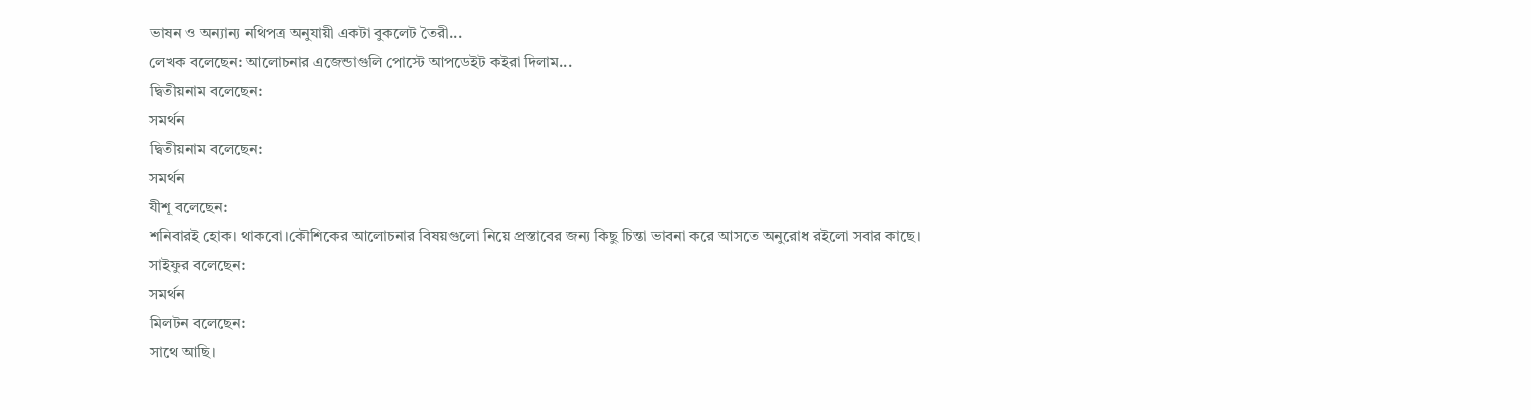ভাষন ও অন্যান্য নথিপত্র অনুযায়ী একটা বুকলেট তৈরী...
লেখক বলেছেন: আলোচনার এজেন্ডাগুলি পোস্টে আপডেইট কইরা দিলাম...
দ্বিতীয়নাম বলেছেন:
সমর্থন
দ্বিতীয়নাম বলেছেন:
সমর্থন
যীশূ বলেছেন:
শনিবারই হোক। থাকবো।কৌশিকের আলোচনার বিষয়গুলো নিয়ে প্রস্তাবের জন্য কিছু চিন্তা ভাবনা করে আসতে অনুরোধ রইলো সবার কাছে।
সাইফুর বলেছেন:
সমর্থন
মিলটন বলেছেন:
সাথে আছি।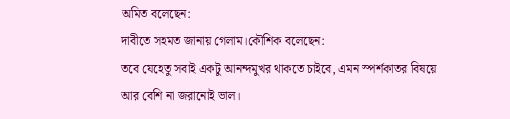অমিত বলেছেন:
দাবীতে সহমত জানায় গেলাম।কৌশিক বলেছেন:
তবে যেহেতু সবাই একটু আনন্দমুখর থাকতে চাইবে, এমন স্পর্শকাতর বিষয়ে আর বেশি না জরানোই ভাল।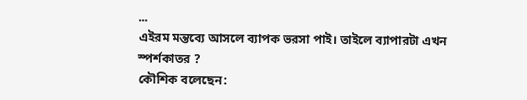...
এইরম মন্তব্যে আসলে ব্যাপক ভরসা পাই। তাইলে ব্যাপারটা এখন স্পর্শকাতর ?
কৌশিক বলেছেন: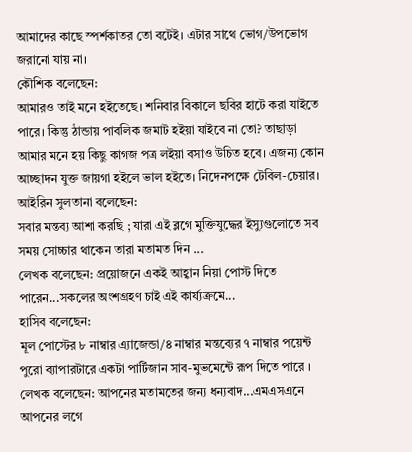আমাদের কাছে স্পর্শকাতর তো বটেই। এটার সাথে ভোগ/উপভোগ জরানো যায় না।
কৌশিক বলেছেন:
আমারও তাই মনে হইতেছে। শনিবার বিকালে ছবির হাটে করা যাইতে পারে। কিন্তু ঠান্ডায় পাবলিক জমাট হইয়া যাইবে না তো? তাছাড়া আমার মনে হয় কিছু কাগজ পত্র লইয়া বসাও উচিত হবে। এজন্য কোন আচ্ছাদন যুক্ত জায়গা হইলে ভাল হইতে। নিদেনপক্ষে টেবিল-চেয়ার।
আইরিন সুলতানা বলেছেন:
সবার মন্তব্য আশা করছি ; যারা এই ব্লগে মুক্তিযুদ্ধের ইস্যুগুলোতে সব সময় সোচ্চার থাকেন তারা মতামত দিন ...
লেখক বলেছেন: প্রয়োজনে একই আহ্বান নিয়া পোস্ট দিতে পারেন...সকলের অংশগ্রহণ চাই এই কার্য্যক্রমে...
হাসিব বলেছেন:
মূল পোস্টের ৮ নাম্বার এ্যাজেন্ডা/৪ নাম্বার মন্তব্যের ৭ নাম্বার পয়েন্ট পুরো ব্যাপারটারে একটা পার্টিজান সাব-মুভমেন্টে রূপ দিতে পারে ।
লেখক বলেছেন: আপনের মতামতের জন্য ধন্যবাদ...এমএসএনে আপনের লগে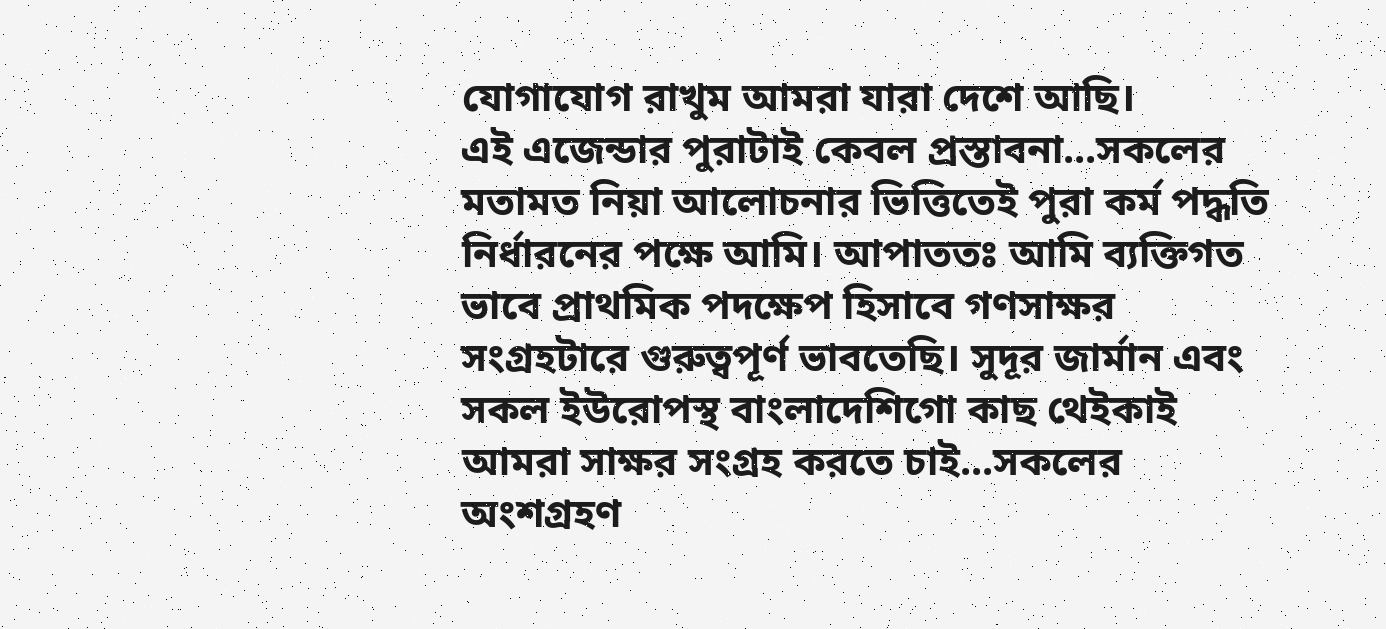যোগাযোগ রাখুম আমরা যারা দেশে আছি।
এই এজেন্ডার পুরাটাই কেবল প্রস্তাবনা...সকলের মতামত নিয়া আলোচনার ভিত্তিতেই পুরা কর্ম পদ্ধতি নির্ধারনের পক্ষে আমি। আপাততঃ আমি ব্যক্তিগত ভাবে প্রাথমিক পদক্ষেপ হিসাবে গণসাক্ষর সংগ্রহটারে গুরুত্বপূর্ণ ভাবতেছি। সুদূর জার্মান এবং সকল ইউরোপস্থ বাংলাদেশিগো কাছ থেইকাই আমরা সাক্ষর সংগ্রহ করতে চাই...সকলের অংশগ্রহণ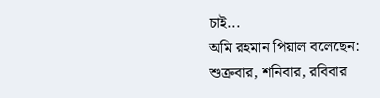চাই...
অমি রহমান পিয়াল বলেছেন:
শুক্রবার, শনিবার, রবিবার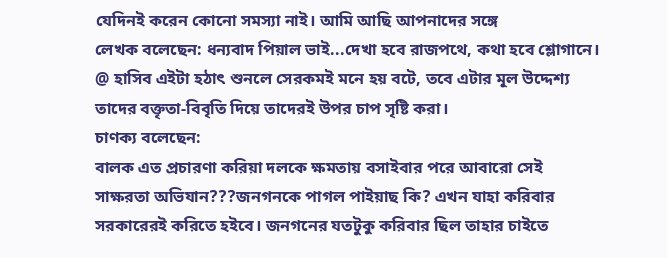যেদিনই করেন কোনো সমস্যা নাই। আমি আছি আপনাদের সঙ্গে
লেখক বলেছেন: ধন্যবাদ পিয়াল ভাই...দেখা হবে রাজপথে, কথা হবে শ্লোগানে।
@ হাসিব এইটা হঠাৎ শুনলে সেরকমই মনে হয় বটে, তবে এটার মূল উদ্দেশ্য তাদের বক্তৃতা-বিবৃতি দিয়ে তাদেরই উপর চাপ সৃষ্টি করা।
চাণক্য বলেছেন:
বালক এত প্রচারণা করিয়া দলকে ক্ষমতায় বসাইবার পরে আবারো সেই সাক্ষরতা অভিযান???জনগনকে পাগল পাইয়াছ কি? এখন যাহা করিবার সরকারেরই করিতে হইবে। জনগনের যতটুকু করিবার ছিল তাহার চাইতে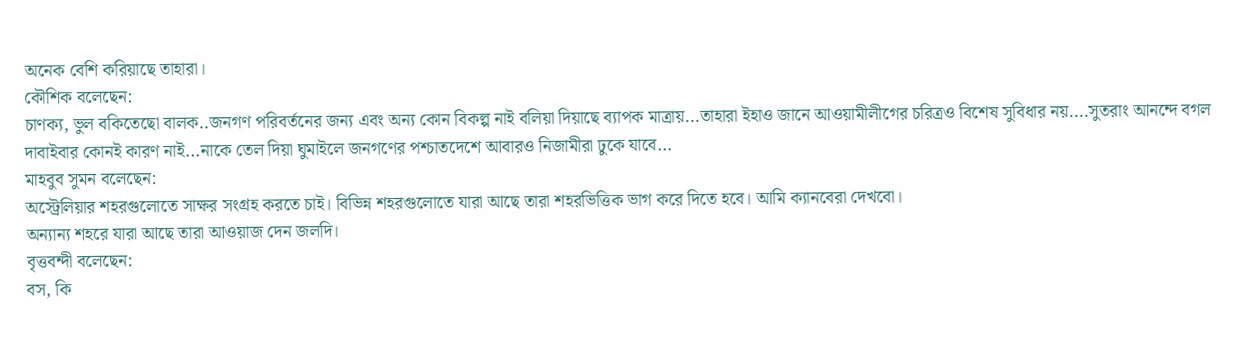অনেক বেশি করিয়াছে তাহারা।
কৌশিক বলেছেন:
চাণক্য, ভুল বকিতেছো বালক..জনগণ পরিবর্তনের জন্য এবং অন্য কোন বিকল্প নাই বলিয়া দিয়াছে ব্যাপক মাত্রায়...তাহারা ইহাও জানে আওয়ামীলীগের চরিত্রও বিশেষ সুবিধার নয়....সুতরাং আনন্দে বগল দাবাইবার কোনই কারণ নাই...নাকে তেল দিয়া ঘুমাইলে জনগণের পশ্চাতদেশে আবারও নিজামীরা ঢুকে যাবে...
মাহবুব সুমন বলেছেন:
অস্ট্রেলিয়ার শহরগুলোতে সাক্ষর সংগ্রহ করতে চাই। বিভিন্ন শহরগুলোতে যারা আছে তারা শহরভিত্তিক ভাগ করে দিতে হবে। আমি ক্যানবেরা দেখবো।
অন্যান্য শহরে যারা আছে তারা আওয়াজ দেন জলদি।
বৃত্তবন্দী বলেছেন:
বস, কি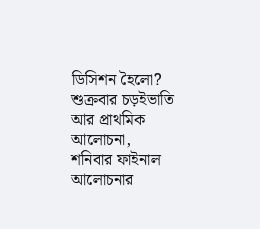ডিসিশন হৈলো? শুক্রবার চড়ইভাতি আর প্রাথমিক আলোচনা,
শনিবার ফাইনাল আলোচনার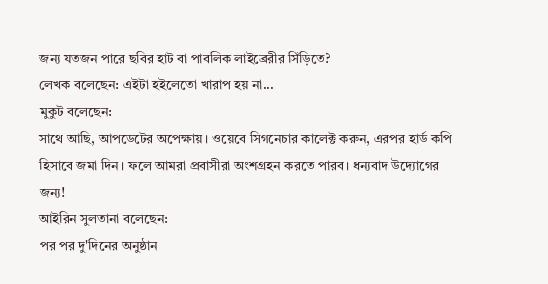জন্য যতজন পারে ছবির হাট বা পাবলিক লাইব্রেরীর সিঁড়িতে?
লেখক বলেছেন: এইটা হইলেতো খারাপ হয় না...
মুকুট বলেছেন:
সাথে আছি, আপডেটের অপেক্ষায়। ওয়েবে সিগনেচার কালেক্ট করুন, এরপর হার্ড কপি হিসাবে জমা দিন। ফলে আমরা প্রবাসীরা অংশগ্রহন করতে পারব। ধন্যবাদ উদ্যোগের জন্য!
আইরিন সুলতানা বলেছেন:
পর পর দু'দিনের অনুষ্ঠান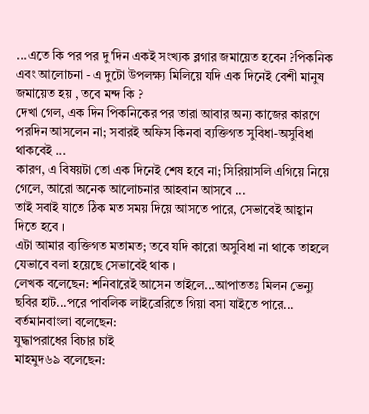...এতে কি পর পর দু'দিন একই সংখ্যক ব্লগার জমায়েত হবেন ?পিকনিক এবং আলোচনা - এ দুটো উপলক্ষ্য মিলিয়ে যদি এক দিনেই বেশী মানুষ জমায়েত হয় , তবে মন্দ কি ?
দেখা গেল, এক দিন পিকনিকের পর তারা আবার অন্য কাজের কারণে পরদিন আসলেন না; সবারই অফিস কিনবা ব্যক্তিগত সুবিধা-অসুবিধা থাকবেই ...
কারণ, এ বিষয়টা তো এক দিনেই শেষ হবে না; সিরিয়াসলি এগিয়ে নিয়ে গেলে, আরো অনেক আলোচনার আহবান আসবে ...
তাই সবাই যাতে ঠিক মত সময় দিয়ে আসতে পারে, সেভাবেই আহ্বান দিতে হবে ।
এটা আমার ব্যক্তিগত মতামত; তবে যদি কারো অসুবিধা না থাকে তাহলে যেভাবে বলা হয়েছে সেভাবেই থাক ।
লেখক বলেছেন: শনিবারেই আসেন তাইলে...আপাততঃ মিলন ভেন্যু ছবির হাট...পরে পাবলিক লাইব্রেরিতে গিয়া বসা যাইতে পারে...
বর্তমানবাংলা বলেছেন:
যুদ্ধাপরাধের বিচার চাই
মাহমুদ৬৯ বলেছেন: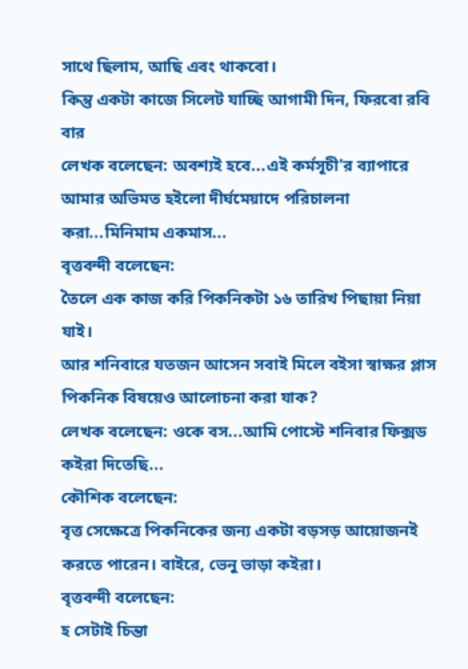সাথে ছিলাম, আছি এবং থাকবো।
কিন্তু একটা কাজে সিলেট যাচ্ছি আগামী দিন, ফিরবো রবি বার
লেখক বলেছেন: অবশ্যই হবে...এই কর্মসূচী'র ব্যাপারে আমার অভিমত হইলো দীর্ঘমেয়াদে পরিচালনা করা...মিনিমাম একমাস...
বৃত্তবন্দী বলেছেন:
তৈলে এক কাজ করি পিকনিকটা ১৬ তারিখ পিছায়া নিয়া যাই।
আর শনিবারে যতজন আসেন সবাই মিলে বইসা স্বাক্ষর প্লাস পিকনিক বিষয়েও আলোচনা করা যাক?
লেখক বলেছেন: ওকে বস...আমি পোস্টে শনিবার ফিক্সড কইরা দিতেছি...
কৌশিক বলেছেন:
বৃত্ত সেক্ষেত্রে পিকনিকের জন্য একটা বড়সড় আয়োজনই করতে পারেন। বাইরে, ভেনু ভাড়া কইরা।
বৃত্তবন্দী বলেছেন:
হ সেটাই চিন্তা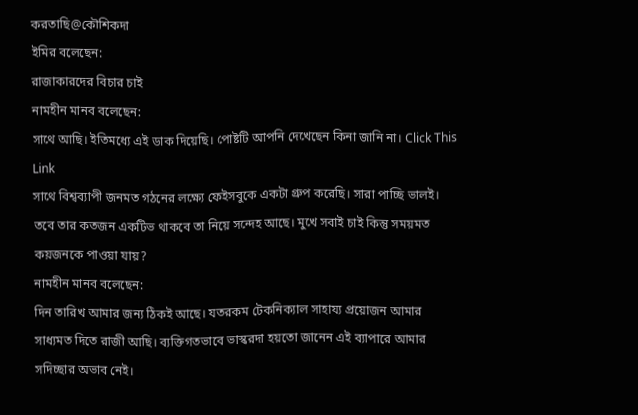করতাছি@কৌশিকদা
ইমির বলেছেন:
রাজাকারদের বিচার চাই
নামহীন মানব বলেছেন:
সাথে আছি। ইতিমধ্যে এই ডাক দিয়েছি। পোষ্টটি আপনি দেখেছেন কিনা জানি না। Click This Link
সাথে বিশ্বব্যাপী জনমত গঠনের লক্ষ্যে ফেইসবুকে একটা গ্রুপ করেছি। সারা পাচ্ছি ভালই। তবে তার কতজন একটিভ থাকবে তা নিয়ে সন্দেহ আছে। মুখে সবাই চাই কিন্তু সময়মত কয়জনকে পাওয়া যায়?
নামহীন মানব বলেছেন:
দিন তারিখ আমার জন্য ঠিকই আছে। যতরকম টেকনিক্যাল সাহায্য প্রয়োজন আমার সাধ্যমত দিতে রাজী আছি। ব্যক্তিগতভাবে ভাস্করদা হয়তো জানেন এই ব্যাপারে আমার সদিচ্ছার অভাব নেই।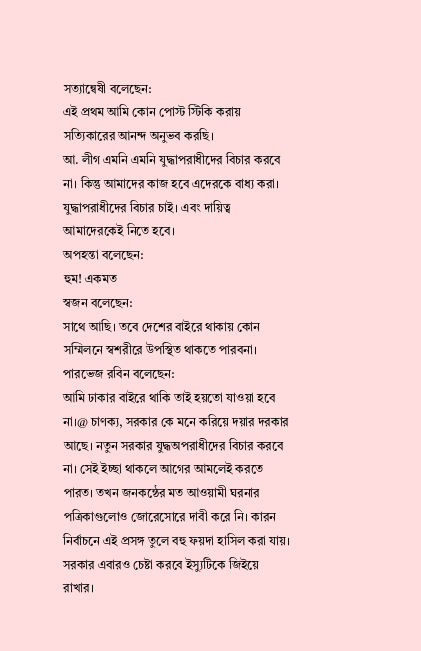সত্যান্বেষী বলেছেন:
এই প্রথম আমি কোন পোস্ট স্টিকি করায় সত্যিকারের আনন্দ অনুভব করছি।
আ. লীগ এমনি এমনি যুদ্ধাপরাধীদের বিচার করবে না। কিন্তু আমাদের কাজ হবে এদেরকে বাধ্য করা।
যুদ্ধাপরাধীদের বিচার চাই। এবং দায়িত্ব আমাদেরকেই নিতে হবে।
অপহন্তা বলেছেন:
হুম! একমত
স্বজন বলেছেন:
সাথে আছি। তবে দেশের বাইরে থাকায় কোন সম্মিলনে স্বশরীরে উপস্থিত থাকতে পারবনা।
পারভেজ রবিন বলেছেন:
আমি ঢাকার বাইরে থাকি তাই হয়তো যাওয়া হবে না।@ চাণক্য, সরকার কে মনে করিয়ে দয়ার দরকার আছে। নতুন সরকার যুদ্ধঅপরাধীদের বিচার করবে না। সেই ইচ্ছা থাকলে আগের আমলেই করতে পারত। তখন জনকন্ঠের মত আওয়ামী ঘরনার পত্রিকাগুলোও জোরেসোরে দাবী করে নি। কারন নির্বাচনে এই প্রসঙ্গ তুলে বহু ফয়দা হাসিল করা যায়। সরকার এবারও চেষ্টা করবে ইস্যুটিকে জিইয়ে রাখার।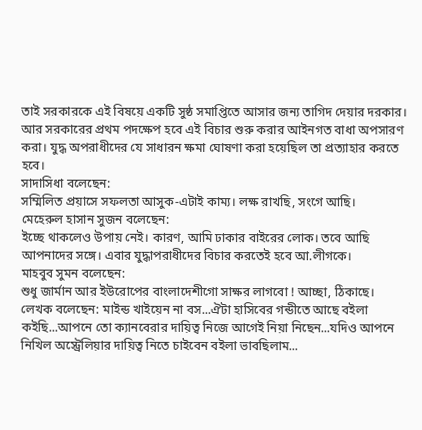তাই সরকারকে এই বিষয়ে একটি সুষ্ঠ সমাপ্তিতে আসার জন্য তাগিদ দেয়ার দরকার। আর সরকারের প্রথম পদক্ষেপ হবে এই বিচার শুরু করার আইনগত বাধা অপসারণ করা। যুদ্ধ অপরাধীদের যে সাধারন ক্ষমা ঘোষণা করা হয়েছিল তা প্রত্যাহার করতে হবে।
সাদাসিধা বলেছেন:
সম্মিলিত প্রয়াসে সফলতা আসুক-এটাই কাম্য। লক্ষ রাখছি, সংগে আছি।
মেহেরুল হাসান সুজন বলেছেন:
ইচ্ছে থাকলেও উপায় নেই। কারণ, আমি ঢাকার বাইরের লোক। তবে আছি আপনাদের সঙ্গে। এবার যুদ্ধাপরাধীদের বিচার করতেই হবে আ.লীগকে।
মাহবুব সুমন বলেছেন:
শুধু জার্মান আর ইউরোপের বাংলাদেশীগো সাক্ষর লাগবো ! আচ্ছা, ঠিকাছে।
লেখক বলেছেন: মাইন্ড খাইয়েন না বস...ঐটা হাসিবের গন্ডীতে আছে বইলা কইছি...আপনে তো ক্যানবেরার দায়িত্ব নিজে আগেই নিয়া নিছেন...যদিও আপনে নিখিল অস্ট্রেলিয়ার দায়িত্ব নিতে চাইবেন বইলা ভাবছিলাম...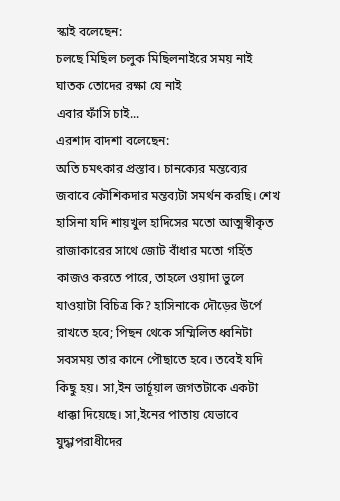স্কাই বলেছেন:
চলছে মিছিল চলুক মিছিলনাইরে সময় নাই
ঘাতক তোদের রক্ষা যে নাই
এবার ফাঁসি চাই...
এরশাদ বাদশা বলেছেন:
অতি চমৎকার প্রস্তাব। চানক্যের মন্তব্যের জবাবে কৌশিকদার মন্তব্যটা সমর্থন করছি। শেখ হাসিনা যদি শায়খুল হাদিসের মতো আত্মস্বীকৃত রাজাকারের সাথে জোট বাঁধার মতো গর্হিত কাজও করতে পারে, তাহলে ওয়াদা ভুলে যাওয়াটা বিচিত্র কি? হাসিনাকে দৌড়ের উর্পে রাখতে হবে; পিছন থেকে সম্মিলিত ধ্বনিটা সবসময় তার কানে পৌছাতে হবে। তবেই যদি কিছু হয়। সা,ইন ভার্চূয়াল জগতটাকে একটা ধাক্কা দিয়েছে। সা,ইনের পাতায় যেভাবে যুদ্ধাপরাধীদের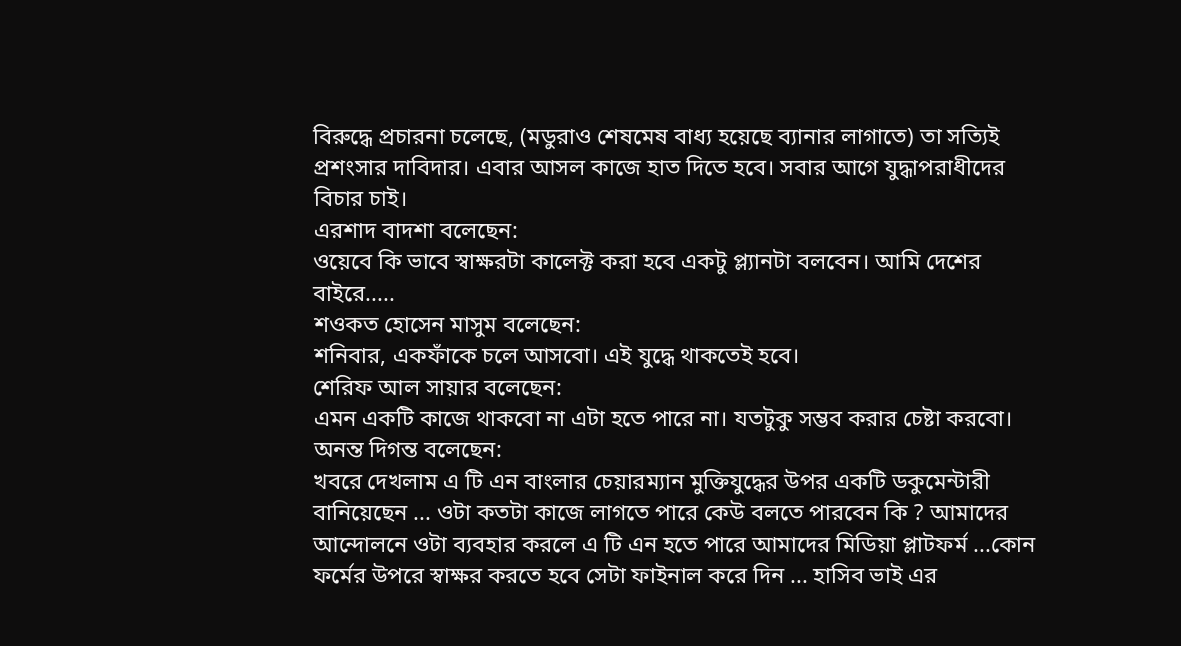বিরুদ্ধে প্রচারনা চলেছে, (মডুরাও শেষমেষ বাধ্য হয়েছে ব্যানার লাগাতে) তা সত্যিই প্রশংসার দাবিদার। এবার আসল কাজে হাত দিতে হবে। সবার আগে যুদ্ধাপরাধীদের বিচার চাই।
এরশাদ বাদশা বলেছেন:
ওয়েবে কি ভাবে স্বাক্ষরটা কালেক্ট করা হবে একটু প্ল্যানটা বলবেন। আমি দেশের বাইরে.....
শওকত হোসেন মাসুম বলেছেন:
শনিবার, একফাঁকে চলে আসবো। এই যুদ্ধে থাকতেই হবে।
শেরিফ আল সায়ার বলেছেন:
এমন একটি কাজে থাকবো না এটা হতে পারে না। যতটুকু সম্ভব করার চেষ্টা করবো।
অনন্ত দিগন্ত বলেছেন:
খবরে দেখলাম এ টি এন বাংলার চেয়ারম্যান মুক্তিযুদ্ধের উপর একটি ডকুমেন্টারী বানিয়েছেন ... ওটা কতটা কাজে লাগতে পারে কেউ বলতে পারবেন কি ? আমাদের আন্দোলনে ওটা ব্যবহার করলে এ টি এন হতে পারে আমাদের মিডিয়া প্লাটফর্ম ...কোন ফর্মের উপরে স্বাক্ষর করতে হবে সেটা ফাইনাল করে দিন ... হাসিব ভাই এর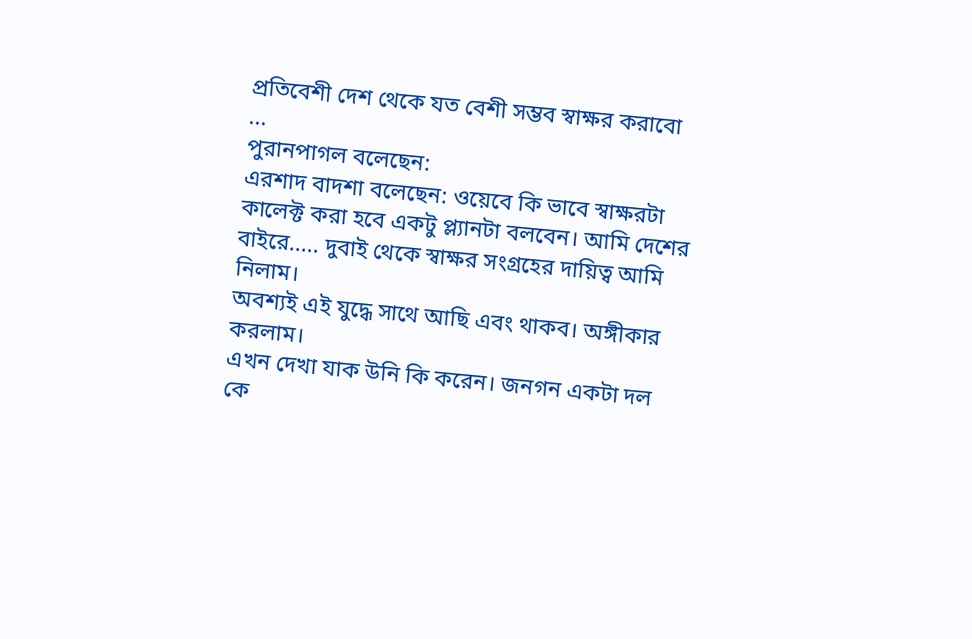প্রতিবেশী দেশ থেকে যত বেশী সম্ভব স্বাক্ষর করাবো ...
পুরানপাগল বলেছেন:
এরশাদ বাদশা বলেছেন: ওয়েবে কি ভাবে স্বাক্ষরটা কালেক্ট করা হবে একটু প্ল্যানটা বলবেন। আমি দেশের বাইরে..... দুবাই থেকে স্বাক্ষর সংগ্রহের দায়িত্ব আমি নিলাম।
অবশ্যই এই যুদ্ধে সাথে আছি এবং থাকব। অঙ্গীকার করলাম।
এখন দেখা যাক উনি কি করেন। জনগন একটা দল কে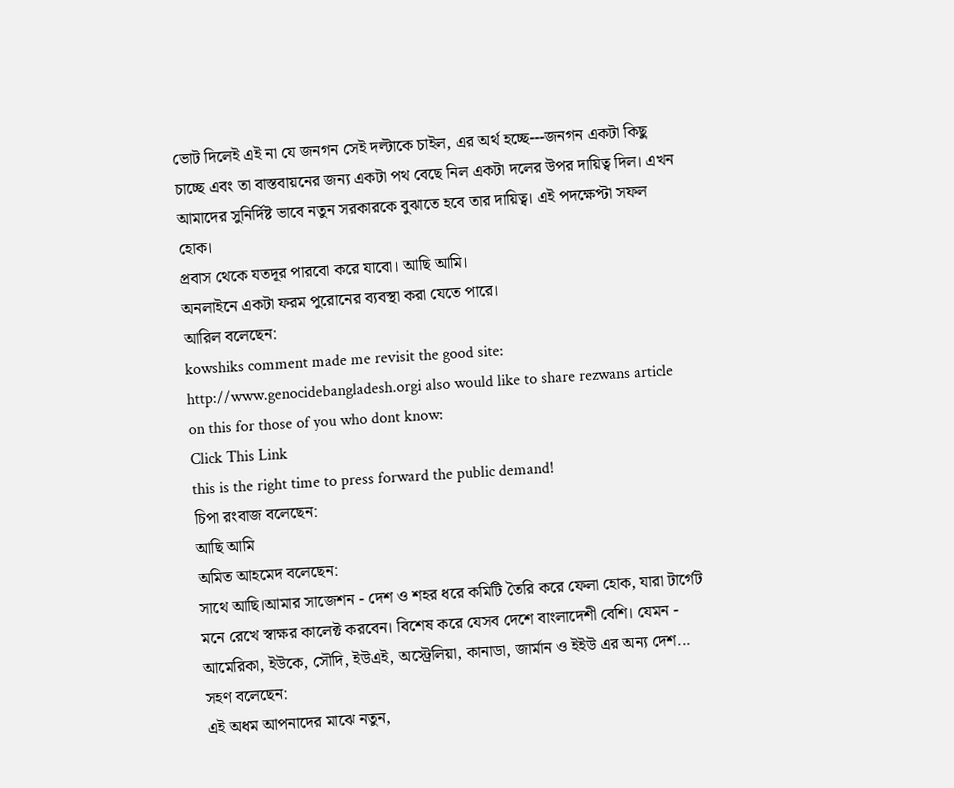ভোট দিলেই এই না যে জনগন সেই দল্টাকে চাইল, এর অর্থ হচ্ছে---জনগন একটা কিছু চাচ্ছে এবং তা বাস্তবায়নের জন্য একটা পথ বেছে নিল একটা দলের উপর দায়িত্ব দিল। এখন আমাদের সুনির্দিষ্ট ভাবে নতুন সরকারকে বুঝাতে হবে তার দায়িত্ব। এই পদক্ষেপ্টা সফল হোক।
প্রবাস থেকে যতদূর পারবো করে যাবো। আছি আমি।
অনলাইনে একটা ফরম পুরোনের ব্যবস্থা করা যেতে পারে।
আরিল বলেছেন:
kowshiks comment made me revisit the good site: http://www.genocidebangladesh.orgi also would like to share rezwans article on this for those of you who dont know:
Click This Link
this is the right time to press forward the public demand!
চিপা রংবাজ বলেছেন:
আছি আমি
অমিত আহমেদ বলেছেন:
সাথে আছি।আমার সাজেশন - দেশ ও শহর ধরে কমিটি তৈরি করে ফেলা হোক, যারা টার্গেট মনে রেখে স্বাক্ষর কালেক্ট করবেন। বিশেষ করে যেসব দেশে বাংলাদেশী বেশি। যেমন - আমেরিকা, ইউকে, সৌদি, ইউএই, অস্ট্রেলিয়া, কানাডা, জার্মান ও ইইউ এর অন্য দেশ...
সহণ বলেছেন:
এই অধম আপনাদের মাঝে নতুন,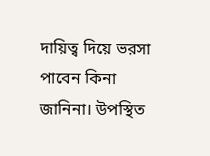দায়িত্ব দিয়ে ভরসা পাবেন কিনা জানিনা। উপস্থিত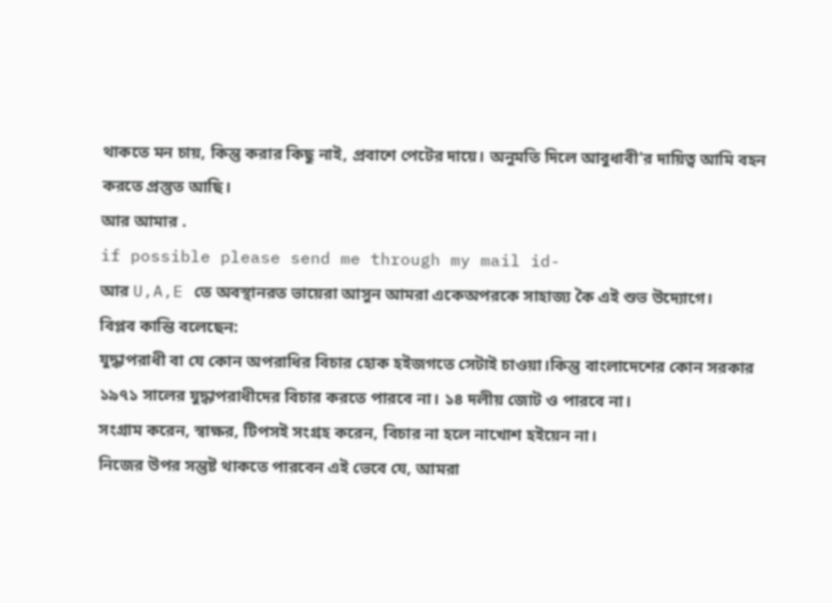থাকতে মন চায়, কিন্তু করার কিছু নাই, প্রবাশে পেটের দায়ে। অনুমতি দিলে আবুধাবী'র দায়িত্ব আমি বহন করতে প্রস্তুত আছি।
আর আমার .
if possible please send me through my mail id-
আর U,A,E তে অবস্থানরত ভায়েরা আসুন আমরা একেঅপরকে সাহাজ্য কৈ এই শুভ উদ্যোগে।
বিপ্লব কান্তি বলেছেন:
যুদ্ধাপরাধী বা যে কোন অপরাধির বিচার হোক হইজগতে সেটাই চাওয়া।কিন্তু বাংলাদেশের কোন সরকার ১৯৭১ সালের যুদ্ধাপরাধীদের বিচার করতে পারবে না। ১৪ দলীয় জোট ও পারবে না।
সংগ্রাম করেন, স্বাক্ষর, টিপসই সংগ্রহ করেন, বিচার না হলে নাখোশ হইয়েন না।
নিজের উপর সন্তুষ্ট থাকতে পারবেন এই ভেবে যে, আমরা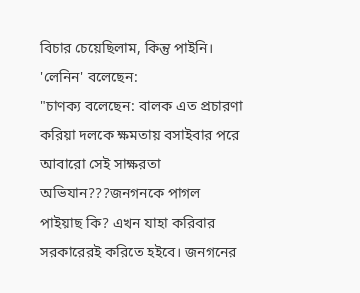বিচার চেয়েছিলাম, কিন্তু পাইনি।
'লেনিন' বলেছেন:
"চাণক্য বলেছেন: বালক এত প্রচারণা করিয়া দলকে ক্ষমতায় বসাইবার পরে আবারো সেই সাক্ষরতা অভিযান???জনগনকে পাগল পাইয়াছ কি? এখন যাহা করিবার সরকারেরই করিতে হইবে। জনগনের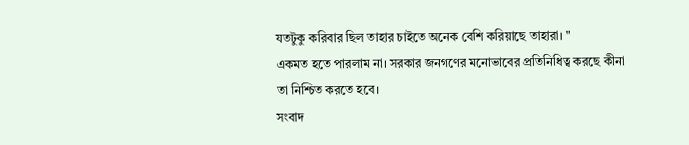যতটুকু করিবার ছিল তাহার চাইতে অনেক বেশি করিয়াছে তাহারা। "
একমত হতে পারলাম না। সরকার জনগণের মনোভাবের প্রতিনিধিত্ব করছে কীনা তা নিশ্চিত করতে হবে।
সংবাদ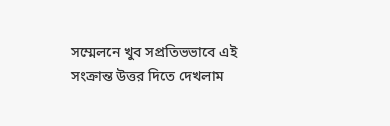সম্মেলনে খুব সপ্রতিভভাবে এই সংক্রান্ত উত্তর দিতে দেখলাম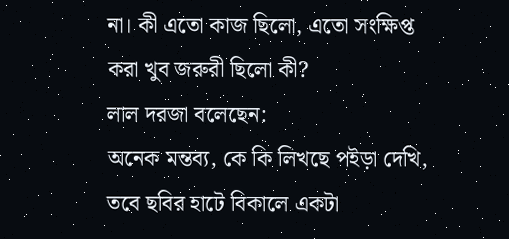না। কী এতো কাজ ছিলো, এতো সংক্ষিপ্ত করা খুব জরুরী ছিলো কী?
লাল দরজা বলেছেন:
অনেক মন্তব্য, কে কি লিখছে পইড়া দেখি, তবে ছবির হাটে বিকালে একটা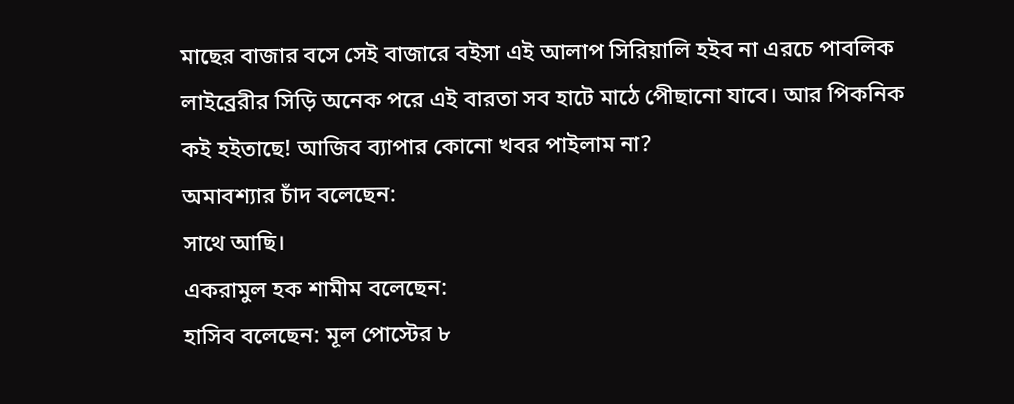মাছের বাজার বসে সেই বাজারে বইসা এই আলাপ সিরিয়ালি হইব না এরচে পাবলিক লাইব্রেরীর সিড়ি অনেক পরে এই বারতা সব হাটে মাঠে পেীছানো যাবে। আর পিকনিক কই হইতাছে! আজিব ব্যাপার কোনো খবর পাইলাম না?
অমাবশ্যার চাঁদ বলেছেন:
সাথে আছি।
একরামুল হক শামীম বলেছেন:
হাসিব বলেছেন: মূল পোস্টের ৮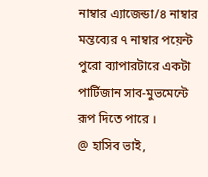নাম্বার এ্যাজেন্ডা/৪ নাম্বার মন্তব্যের ৭ নাম্বার পয়েন্ট পুরো ব্যাপারটারে একটা পার্টিজান সাব-মুভমেন্টে রূপ দিতে পারে ।
@ হাসিব ভাই,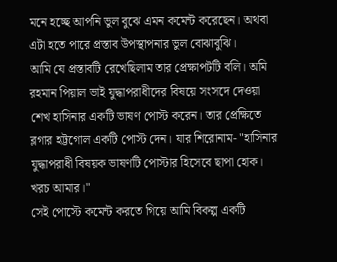মনে হচ্ছে আপনি ভুল বুঝে এমন কমেন্ট করেছেন। অথবা এটা হতে পারে প্রস্তাব উপস্থাপনার ভুল বোঝাবুঝি।
আমি যে প্রস্তাবটি রেখেছিলাম তার প্রেক্ষাপটটি বলি। অমি রহমান পিয়াল ভাই যুদ্ধাপরাধীদের বিষয়ে সংসদে দেওয়া শেখ হাসিনার একটি ভাষণ পোস্ট করেন। তার প্রেক্ষিতে ব্লগার হট্টগোল একটি পোস্ট দেন। যার শিরোনাম- "হাসিনার যুদ্ধাপরাধী বিষয়ক ভাষণটি পোস্টার হিসেবে ছাপা হোক। খরচ আমার।"
সেই পোস্টে কমেন্ট করতে গিয়ে আমি বিকল্প একটি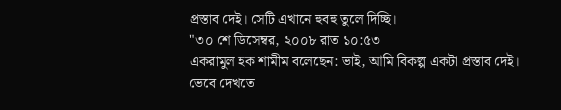প্রস্তাব দেই। সেটি এখানে হুবহু তুলে দিচ্ছি।
"৩০ শে ডিসেম্বর, ২০০৮ রাত ১০:৫৩
একরামুল হক শামীম বলেছেন: ভাই, আমি বিকল্প একটা প্রস্তাব দেই। ভেবে দেখতে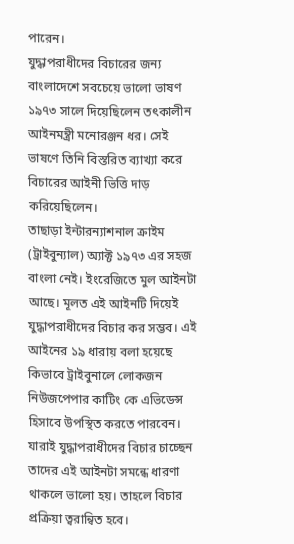পারেন।
যুদ্ধাপরাধীদের বিচারের জন্য বাংলাদেশে সবচেয়ে ভালো ভাষণ ১৯৭৩ সালে দিয়েছিলেন তৎকালীন আইনমন্ত্রী মনোরঞ্জন ধর। সেই ভাষণে তিনি বিস্তরিত ব্যাখ্যা করে বিচারের আইনী ভিত্তি দাড় করিয়েছিলেন।
তাছাড়া ইন্টারন্যাশনাল ক্রাইম (ট্রাইবুন্যাল) অ্যাক্ট ১৯৭৩ এর সহজ বাংলা নেই। ইংরেজিতে মুল আইনটা আছে। মূলত এই আইনটি দিয়েই যুদ্ধাপরাধীদের বিচার কর সম্ভব। এই আইনের ১৯ ধারায় বলা হয়েছে কিভাবে ট্রাইবুনালে লোকজন নিউজপেপার কাটিং কে এভিডেন্স হিসাবে উপস্থিত করতে পারবেন। যারাই যুদ্ধাপরাধীদের বিচার চাচ্ছেন তাদের এই আইনটা সমন্ধে ধারণা থাকলে ভালো হয়। তাহলে বিচার প্রক্রিয়া ত্বরান্বিত হবে।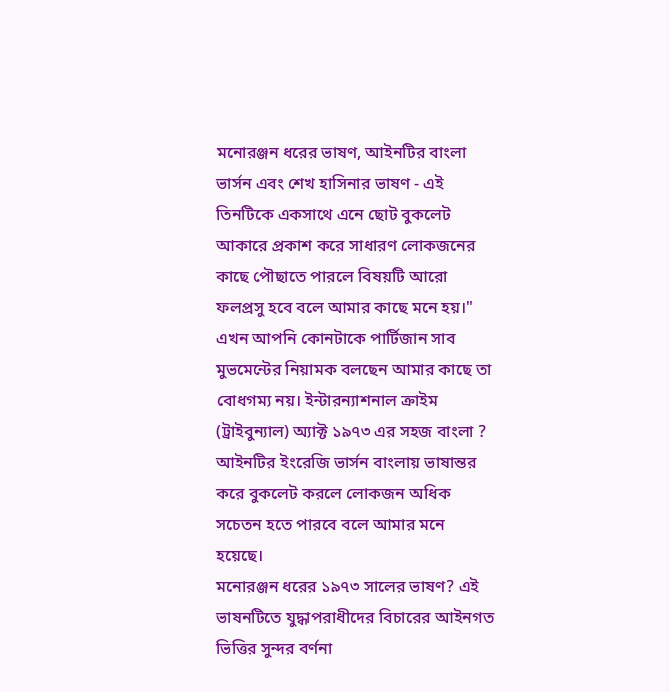মনোরঞ্জন ধরের ভাষণ, আইনটির বাংলা ভার্সন এবং শেখ হাসিনার ভাষণ - এই তিনটিকে একসাথে এনে ছোট বুকলেট আকারে প্রকাশ করে সাধারণ লোকজনের কাছে পৌছাতে পারলে বিষয়টি আরো ফলপ্রসু হবে বলে আমার কাছে মনে হয়।"
এখন আপনি কোনটাকে পার্টিজান সাব মুভমেন্টের নিয়ামক বলছেন আমার কাছে তা বোধগম্য নয়। ইন্টারন্যাশনাল ক্রাইম (ট্রাইবুন্যাল) অ্যাক্ট ১৯৭৩ এর সহজ বাংলা ? আইনটির ইংরেজি ভার্সন বাংলায় ভাষান্তর করে বুকলেট করলে লোকজন অধিক সচেতন হতে পারবে বলে আমার মনে হয়েছে।
মনোরঞ্জন ধরের ১৯৭৩ সালের ভাষণ? এই ভাষনটিতে যুদ্ধাপরাধীদের বিচারের আইনগত ভিত্তির সুন্দর বর্ণনা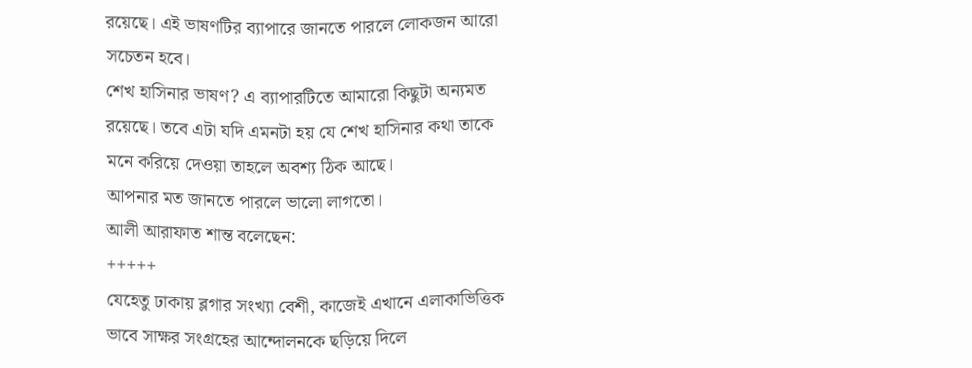রয়েছে। এই ভাষণটির ব্যাপারে জানতে পারলে লোকজন আরো সচেতন হবে।
শেখ হাসিনার ভাষণ? এ ব্যাপারটিতে আমারো কিছুটা অন্যমত রয়েছে। তবে এটা যদি এমনটা হয় যে শেখ হাসিনার কথা তাকে মনে করিয়ে দেওয়া তাহলে অবশ্য ঠিক আছে।
আপনার মত জানতে পারলে ভালো লাগতো।
আলী আরাফাত শান্ত বলেছেন:
+++++
যেহেতু ঢাকায় ব্লগার সংখ্যা বেশী, কাজেই এখানে এলাকাভিত্তিক ভাবে সাক্ষর সংগ্রহের আন্দোলনকে ছড়িয়ে দিলে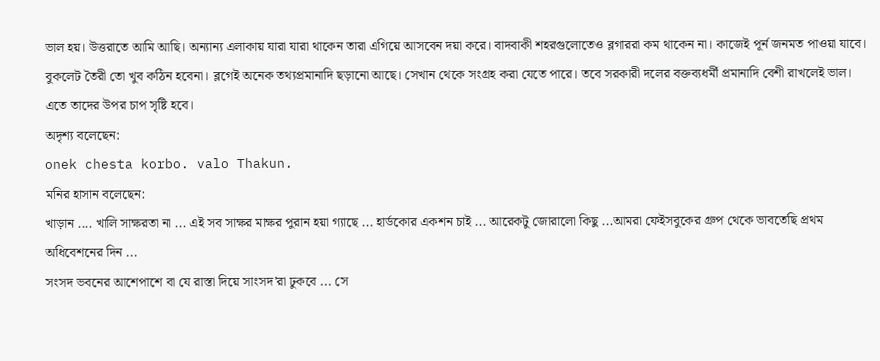ভাল হয়। উত্তরাতে আমি আছি। অন্যান্য এলাকায় যারা যারা থাকেন তারা এগিয়ে আসবেন দয়া করে। বাদবাকী শহরগুলোতেও ব্লগাররা কম থাকেন না। কাজেই পূর্ন জনমত পাওয়া যাবে।
বুকলেট তৈরী তো খুব কঠিন হবেনা। ব্লগেই অনেক তথ্যপ্রমানাদি ছড়ানো আছে। সেখান থেকে সংগ্রহ করা যেতে পারে। তবে সরকারী দলের বক্তব্যধর্মী প্রমানাদি বেশী রাখলেই ভাল। এতে তাদের উপর চাপ সৃষ্টি হবে।
অদৃশ্য বলেছেন:
onek chesta korbo. valo Thakun.
মনির হাসান বলেছেন:
খাড়ান .... খালি সাক্ষরতা না ... এই সব সাক্ষর মাক্ষর পুরান হয়া গ্যাছে ... হার্ডকোর একশন চাই ... আরেকটু জোরালো কিছু ...আমরা ফেইসবুকের গ্রুপ থেকে ভাবতেছি প্রথম অধিবেশনের দিন ...
সংসদ ভবনের আশেপাশে বা যে রাস্তা দিয়ে সাংসদ'রা ঢুকবে ... সে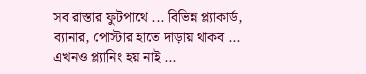সব রাস্তার ফুটপাথে ... বিভিন্ন প্ল্যাকার্ড, ব্যানার, পোস্টার হাতে দাড়ায় থাকব ...
এখনও প্ল্যানিং হয় নাই ...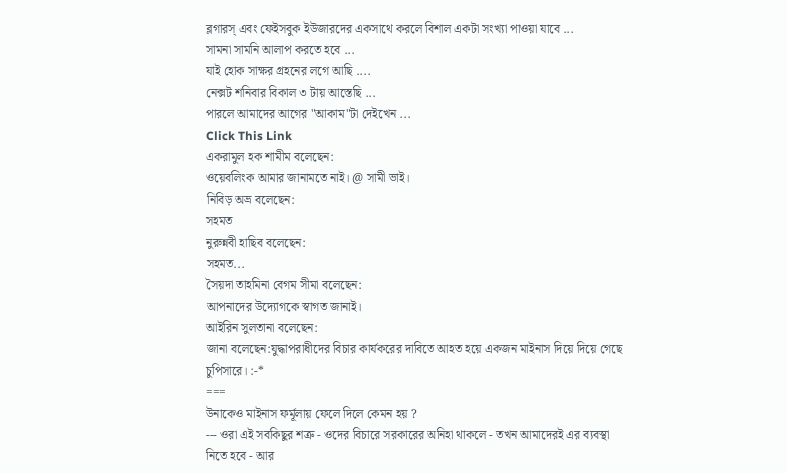ব্লগারস্ এবং ফেইসবুক ইউজারদের একসাথে করলে বিশাল একটা সংখ্যা পাওয়া যাবে ...
সামনা সামনি আলাপ করতে হবে ...
যাই হোক সাক্ষর গ্রহনের লগে আছি ....
নেক্সট শনিবার বিকাল ৩ টায় আস্তেছি ...
পারলে আমাদের আগের "আকাম"টা দেইখেন ...
Click This Link
একরামুল হক শামীম বলেছেন:
ওয়েবলিংক আমার জানামতে নাই। @ সামী ভাই।
নিবিড় অভ্র বলেছেন:
সহমত
নুরুন্নবী হাছিব বলেছেন:
সহমত...
সৈয়দা তাহমিনা বেগম সীমা বলেছেন:
আপনাদের উদ্যোগকে স্বাগত জানাই।
আইরিন সুলতানা বলেছেন:
জানা বলেছেন:যুদ্ধাপরাধীদের বিচার কার্যকরের দাবিতে আহত হয়ে একজন মাইনাস দিয়ে দিয়ে গেছে চুপিসারে। :-*
===
উনাকেও মাইনাস ফর্মূলায় ফেলে দিলে কেমন হয় ?
--- ওরা এই সবকিছুর শত্রু - ওদের বিচারে সরকারের অনিহা থাকলে - তখন আমাদেরই এর ব্যবস্থা নিতে হবে - আর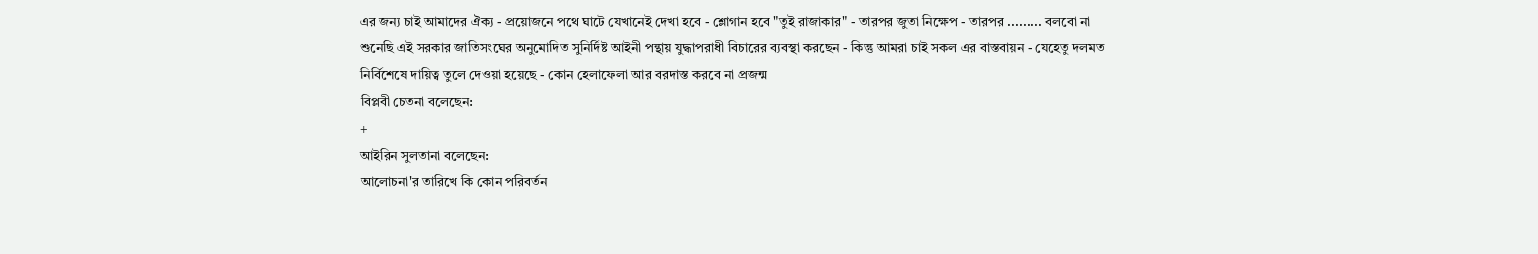এর জন্য চাই আমাদের ঐক্য - প্রয়োজনে পথে ঘাটে যেখানেই দেখা হবে - শ্লোগান হবে "তুই রাজাকার" - তারপর জুতা নিক্ষেপ - তারপর ......... বলবো না
শুনেছি এই সরকার জাতিসংঘের অনুমোদিত সুনির্দিষ্ট আইনী পন্থায় যুদ্ধাপরাধী বিচারের ব্যবস্থা করছেন - কিন্তু আমরা চাই সকল এর বাস্তবায়ন - যেহেতু দলমত নির্বিশেষে দায়িত্ব তুলে দেওয়া হয়েছে - কোন হেলাফেলা আর বরদাস্ত করবে না প্রজন্ম
বিপ্লবী চেতনা বলেছেন:
+
আইরিন সুলতানা বলেছেন:
আলোচনা'র তারিখে কি কোন পরিবর্তন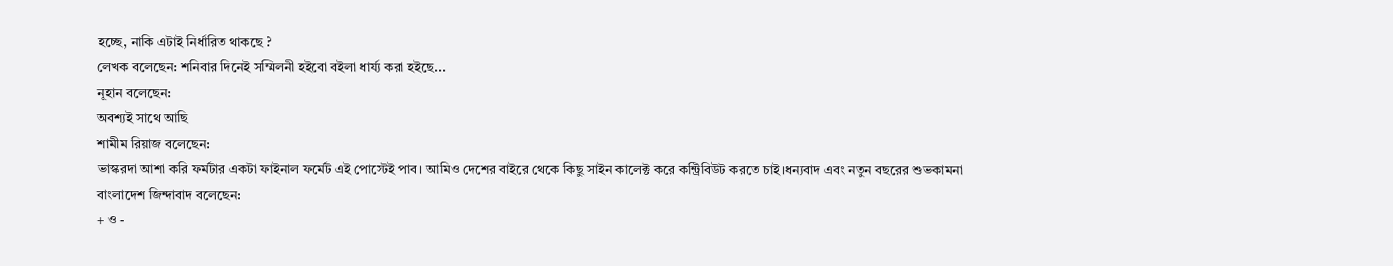হচ্ছে, নাকি এটাই নির্ধারিত থাকছে ?
লেখক বলেছেন: শনিবার দিনেই সম্মিলনী হইবো বইলা ধার্য্য করা হইছে...
নূহান বলেছেন:
অবশ্যই সাথে আছি
শামীম রিয়াজ বলেছেন:
ভাস্করদা আশা করি ফর্মটার একটা ফাইনাল ফর্মেট এই পোস্টেই পাব। আমিও দেশের বাইরে থেকে কিছু সাইন কালেক্ট করে কন্ট্রিবিউট করতে চাই।ধন্যবাদ এবং নতুন বছরের শুভকামনা
বাংলাদেশ জিন্দাবাদ বলেছেন:
+ ও -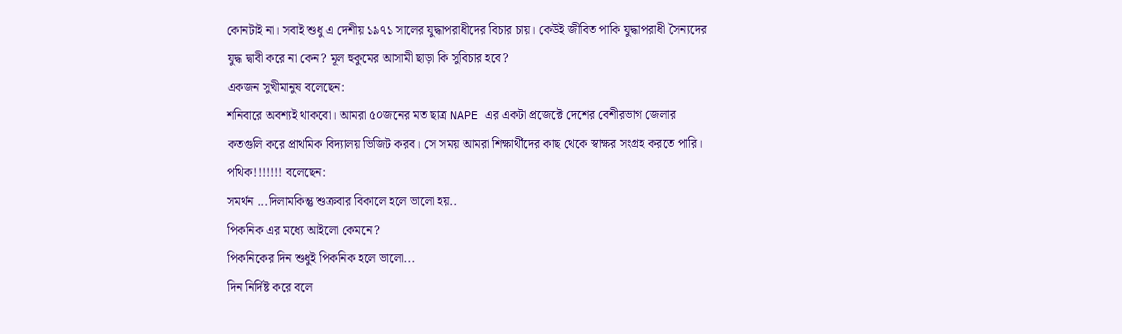কোনটাই না। সবাই শুধু এ দেশীয় ১৯৭১ সালের যুদ্ধাপরাধীদের বিচার চায়। কেউই জীবিত পাকি যুদ্ধাপরাধী সৈন্যদের যুদ্ধ দ্বাবী করে না কেন? মূল হুকুমের আসামী ছাড়া কি সুবিচার হবে?
একজন সুখীমানুষ বলেছেন:
শনিবারে অবশ্যই থাকবো। আমরা ৫০জনের মত ছাত্র NAPE এর একটা প্রজেক্টে দেশের বেশীরভাগ জেলার কতগুলি করে প্রাথমিক বিদ্যালয় ভিজিট করব। সে সময় আমরা শিক্ষার্থীদের কাছ থেকে স্বাক্ষর সংগ্রহ করতে পারি।
পথিক!!!!!!! বলেছেন:
সমর্থন ...দিলামকিন্তু শুক্রবার বিকালে হলে ভালো হয়..
পিকনিক এর মধ্যে আইলো কেমনে?
পিকনিকের দিন শুধুই পিকনিক হলে ভালো...
দিন নির্দিষ্ট করে বলে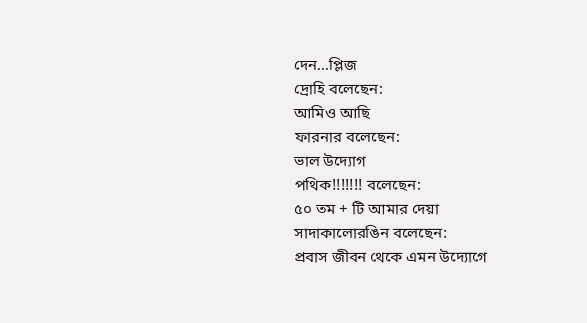দেন...প্লিজ
দ্রোহি বলেছেন:
আমিও আছি
ফারনার বলেছেন:
ভাল উদ্যোগ
পথিক!!!!!!! বলেছেন:
৫০ তম + টি আমার দেয়া
সাদাকালোরঙিন বলেছেন:
প্রবাস জীবন থেকে এমন উদ্যোগে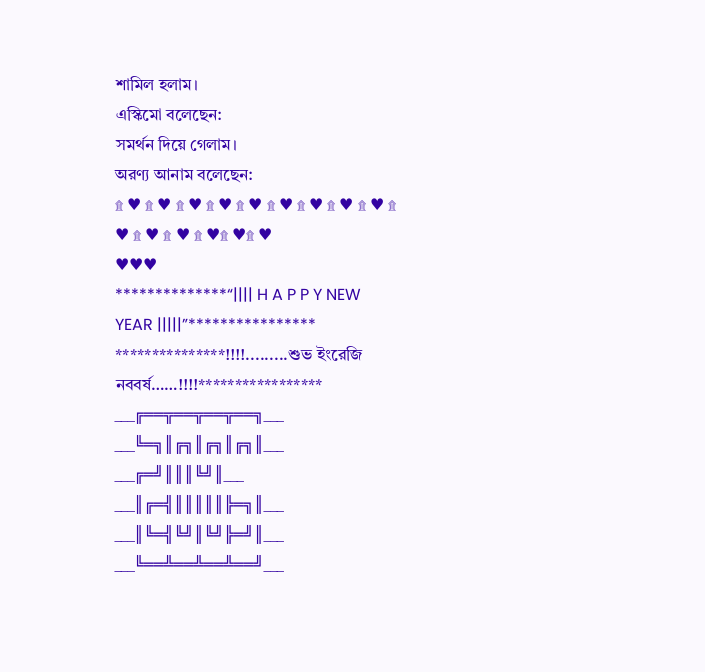শামিল হলাম।
এস্কিমো বলেছেন:
সমর্থন দিয়ে গেলাম।
অরণ্য আনাম বলেছেন:
۩ ♥ ۩ ♥ ۩ ♥ ۩ ♥ ۩ ♥ ۩ ♥ ۩ ♥ ۩ ♥ ۩ ♥ ۩ ♥ ۩ ♥ ۩ ♥ ۩ ♥۩ ♥۩ ♥
♥♥♥
**************“|||| H A P P Y NEW YEAR |||||”****************
***************!!!!.........শুভ ইংরেজি নববর্ষ……!!!!*****************
___╔══╦══╦══╦══╗___
___╚═╗║╔╗║╔╗║╔╗║___
___╔═╝║║║╚╝║___
___║╔═╣║║║║║╠═╗║___
___║╚═╣╚╝║╚╝╠═╝║___
___╚══╩══╩══╩══╝___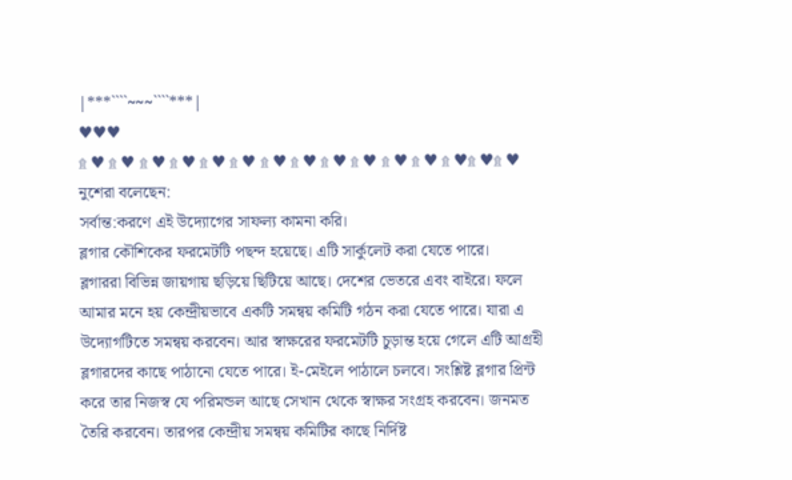|***````~~~````***|
♥♥♥
۩ ♥ ۩ ♥ ۩ ♥ ۩ ♥ ۩ ♥ ۩ ♥ ۩ ♥ ۩ ♥ ۩ ♥ ۩ ♥ ۩ ♥ ۩ ♥ ۩ ♥۩ ♥۩ ♥
নুশেরা বলেছেন:
সর্বান্ত:করণে এই উদ্যোগের সাফল্য কামনা করি।
ব্লগার কৌশিকের ফরমেটটি পছন্দ হয়েছে। এটি সার্কুলেট করা যেতে পারে।
ব্লগাররা বিভিন্ন জায়গায় ছড়িয়ে ছিটিয়ে আছে। দেশের ভেতরে এবং বাইরে। ফলে আমার মনে হয় কেন্দ্রীয়ভাবে একটি সমন্বয় কমিটি গঠন করা যেতে পারে। যারা এ উদ্যোগটিতে সমন্বয় করবেন। আর স্বাক্ষরের ফরমেটটি চুড়ান্ত হয়ে গেলে এটি আগ্রহী ব্লগারদের কাছে পাঠানো যেতে পারে। ই-মেইলে পাঠালে চলবে। সংশ্লিষ্ট ব্লগার প্রিন্ট করে তার নিজস্ব যে পরিমন্ডল আছে সেখান থেকে স্বাক্ষর সংগ্রহ করবেন। জনমত তৈরি করবেন। তারপর কেন্দ্রীয় সমন্বয় কমিটির কাছে নির্দিষ্ট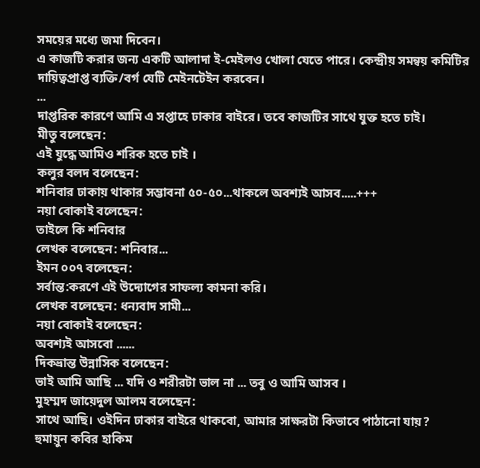সময়ের মধ্যে জমা দিবেন।
এ কাজটি করার জন্য একটি আলাদা ই-মেইলও খোলা যেতে পারে। কেন্দ্রীয় সমন্বয় কমিটির দায়িত্বপ্রাপ্ত ব্যক্তি/বর্গ যেটি মেইনটেইন করবেন।
...
দাপ্তরিক কারণে আমি এ সপ্তাহে ঢাকার বাইরে। তবে কাজটির সাথে যুক্ত হতে চাই।
মীতু বলেছেন:
এই যুদ্ধে আমিও শরিক হতে চাই ।
কলুর বলদ বলেছেন:
শনিবার ঢাকায় থাকার সম্ভাবনা ৫০-৫০...থাকলে অবশ্যই আসব.....+++
নয়া বোকাই বলেছেন:
তাইলে কি শনিবার
লেখক বলেছেন: শনিবার...
ইমন ০০৭ বলেছেন:
সর্বান্ত:করণে এই উদ্যোগের সাফল্য কামনা করি।
লেখক বলেছেন: ধন্যবাদ সামী...
নয়া বোকাই বলেছেন:
অবশ্যই আসবো ......
দিকভ্রান্ত উন্নাসিক বলেছেন:
ভাই আমি আছি ... যদি ও শরীরটা ভাল না ... তবু ও আমি আসব ।
মুহম্মদ জায়েদুল আলম বলেছেন:
সাথে আছি। ওইদিন ঢাকার বাইরে থাকবো, আমার সাক্ষরটা কিভাবে পাঠানো যায়?
হুমায়ুন কবির হাকিম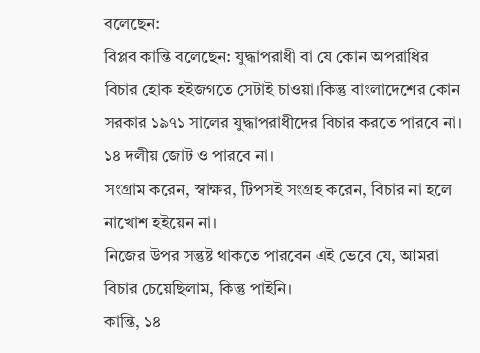বলেছেন:
বিপ্লব কান্তি বলেছেন: যুদ্ধাপরাধী বা যে কোন অপরাধির বিচার হোক হইজগতে সেটাই চাওয়া।কিন্তু বাংলাদেশের কোন সরকার ১৯৭১ সালের যুদ্ধাপরাধীদের বিচার করতে পারবে না। ১৪ দলীয় জোট ও পারবে না।
সংগ্রাম করেন, স্বাক্ষর, টিপসই সংগ্রহ করেন, বিচার না হলে নাখোশ হইয়েন না।
নিজের উপর সন্তুষ্ট থাকতে পারবেন এই ভেবে যে, আমরা বিচার চেয়েছিলাম, কিন্তু পাইনি।
কান্তি, ১৪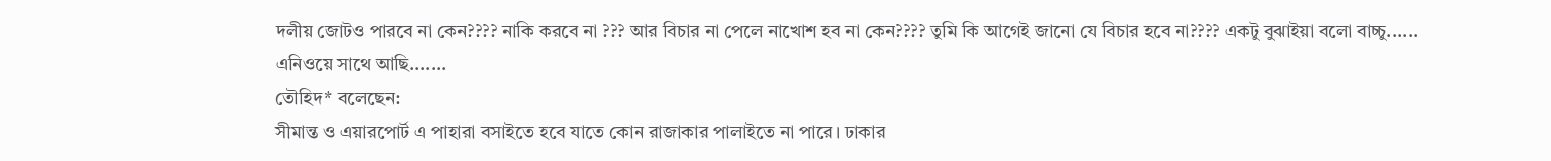দলীয় জোটও পারবে না কেন???? নাকি করবে না ??? আর বিচার না পেলে নাখোশ হব না কেন???? তুমি কি আগেই জানো যে বিচার হবে না???? একটু বুঝাইয়া বলো বাচ্চু......
এনিওয়ে সাথে আছি.......
তৌহিদ* বলেছেন:
সীমান্ত ও এয়ারপোর্ট এ পাহারা বসাইতে হবে যাতে কোন রাজাকার পালাইতে না পারে। ঢাকার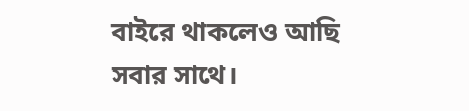বাইরে থাকলেও আছি সবার সাথে।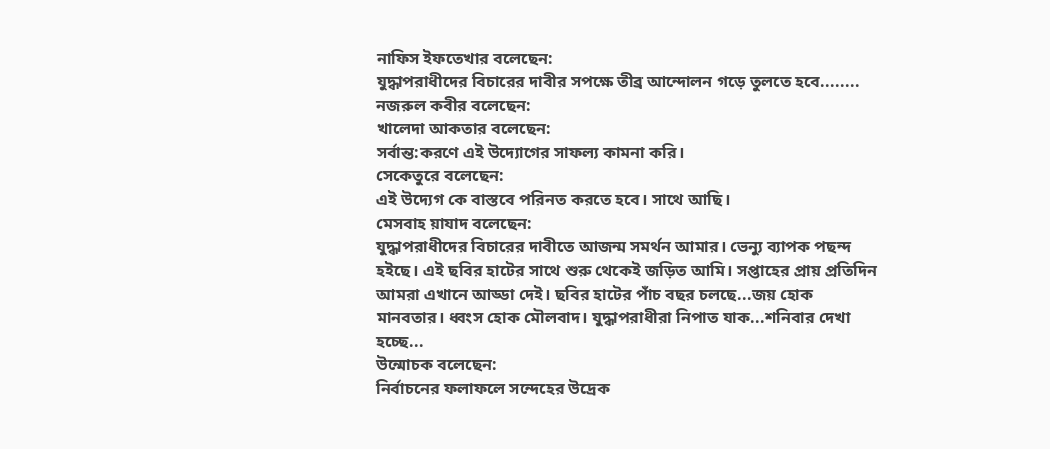নাফিস ইফতেখার বলেছেন:
যুদ্ধাপরাধীদের বিচারের দাবীর সপক্ষে তীব্র আন্দোলন গড়ে তুলতে হবে........
নজরুল কবীর বলেছেন:
খালেদা আকতার বলেছেন:
সর্বান্ত:করণে এই উদ্যোগের সাফল্য কামনা করি।
সেকেতুরে বলেছেন:
এই উদ্যেগ কে বাস্তবে পরিনত করতে হবে। সাথে আছি।
মেসবাহ য়াযাদ বলেছেন:
যুদ্ধাপরাধীদের বিচারের দাবীতে আজন্ম সমর্থন আমার। ভেন্যু ব্যাপক পছন্দ হইছে। এই ছবির হাটের সাথে শুরু থেকেই জড়িত আমি। সপ্তাহের প্রায় প্রতিদিন আমরা এখানে আড্ডা দেই। ছবির হাটের পাঁচ বছর চলছে...জয় হোক মানবতার। ধ্বংস হোক মৌলবাদ। যুদ্ধাপরাধীরা নিপাত যাক...শনিবার দেখা হচ্ছে...
উন্মোচক বলেছেন:
নির্বাচনের ফলাফলে সন্দেহের উদ্রেক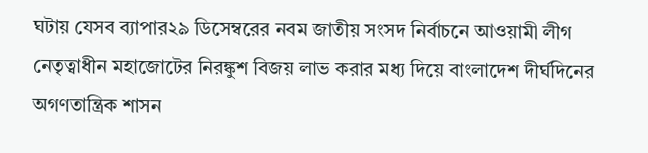ঘটায় যেসব ব্যাপার২৯ ডিসেম্বরের নবম জাতীয় সংসদ নির্বাচনে আওয়ামী লীগ নেতৃত্বাধীন মহাজোটের নিরঙ্কুশ বিজয় লাভ করার মধ্য দিয়ে বাংলাদেশ দীর্ঘদিনের অগণতান্ত্রিক শাসন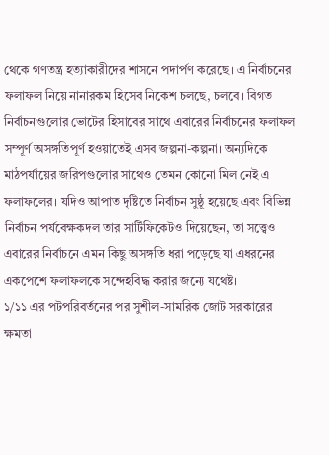থেকে গণতন্ত্র হত্যাকারীদের শাসনে পদার্পণ করেছে। এ নির্বাচনের ফলাফল নিয়ে নানারকম হিসেব নিকেশ চলছে, চলবে। বিগত নির্বাচনগুলোর ভোটের হিসাবের সাথে এবারের নির্বাচনের ফলাফল সম্পূর্ণ অসঙ্গতিপূর্ণ হওয়াতেই এসব জল্পনা-কল্পনা। অন্যদিকে মাঠপর্যায়ের জরিপগুলোর সাথেও তেমন কোনো মিল নেই এ ফলাফলের। যদিও আপাত দৃষ্টিতে নির্বাচন সুষ্ঠূ হয়েছে এবং বিভিন্ন নির্বাচন পর্যবেক্ষকদল তার সার্টিফিকেটও দিয়েছেন, তা সত্ত্বেও এবারের নির্বাচনে এমন কিছু অসঙ্গতি ধরা পড়েছে যা এধরনের একপেশে ফলাফলকে সন্দেহবিদ্ধ করার জন্যে যথেষ্ট।
১/১১ এর পটপরিবর্তনের পর সুশীল-সামরিক জোট সরকারের ক্ষমতা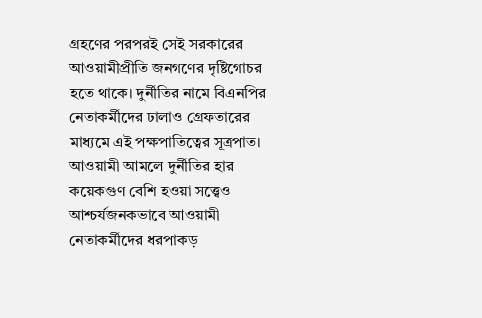গ্রহণের পরপরই সেই সরকারের আওয়ামীপ্রীতি জনগণের দৃষ্টিগোচর হতে থাকে। দুর্নীতির নামে বিএনপির নেতাকর্মীদের ঢালাও গ্রেফতারের মাধ্যমে এই পক্ষপাতিত্বের সূত্রপাত। আওয়ামী আমলে দুর্নীতির হার কয়েকগুণ বেশি হওয়া সত্ত্বেও আশ্চর্যজনকভাবে আওয়ামী নেতাকর্মীদের ধরপাকড়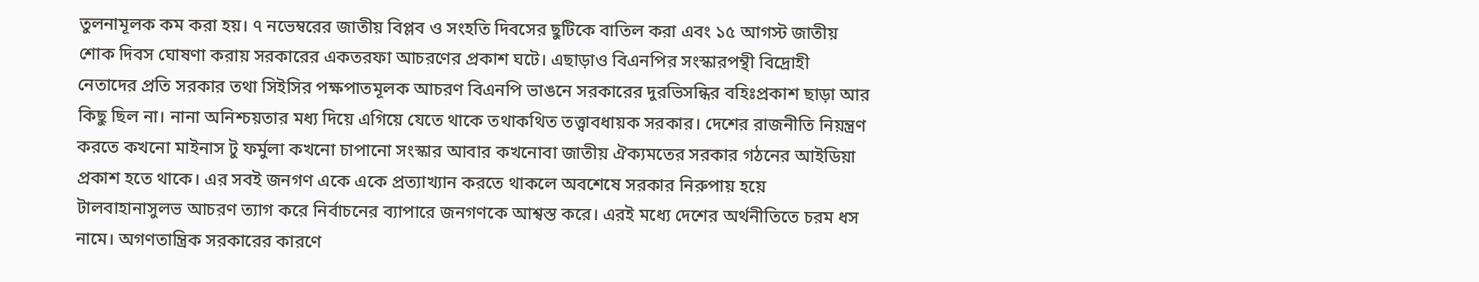তুলনামূলক কম করা হয়। ৭ নভেম্বরের জাতীয় বিপ্লব ও সংহতি দিবসের ছুটিকে বাতিল করা এবং ১৫ আগস্ট জাতীয় শোক দিবস ঘোষণা করায় সরকারের একতরফা আচরণের প্রকাশ ঘটে। এছাড়াও বিএনপির সংস্কারপন্থী বিদ্রোহী নেতাদের প্রতি সরকার তথা সিইসির পক্ষপাতমূলক আচরণ বিএনপি ভাঙনে সরকারের দুরভিসন্ধির বহিঃপ্রকাশ ছাড়া আর কিছু ছিল না। নানা অনিশ্চয়তার মধ্য দিয়ে এগিয়ে যেতে থাকে তথাকথিত তত্ত্বাবধায়ক সরকার। দেশের রাজনীতি নিয়ন্ত্রণ করতে কখনো মাইনাস টু ফর্মুলা কখনো চাপানো সংস্কার আবার কখনোবা জাতীয় ঐক্যমতের সরকার গঠনের আইডিয়া প্রকাশ হতে থাকে। এর সবই জনগণ একে একে প্রত্যাখ্যান করতে থাকলে অবশেষে সরকার নিরুপায় হয়ে টালবাহানাসুলভ আচরণ ত্যাগ করে নির্বাচনের ব্যাপারে জনগণকে আশ্বস্ত করে। এরই মধ্যে দেশের অর্থনীতিতে চরম ধস নামে। অগণতান্ত্রিক সরকারের কারণে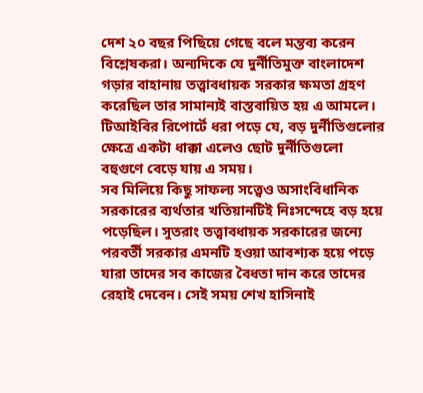দেশ ২০ বছর পিছিয়ে গেছে বলে মন্তব্য করেন বিশ্লেষকরা। অন্যদিকে যে দুর্নীতিমুক্ত বাংলাদেশ গড়ার বাহানায় তত্ত্বাবধায়ক সরকার ক্ষমতা গ্রহণ করেছিল তার সামান্যই বাস্তবায়িত হয় এ আমলে। টিআইবির রিপোর্টে ধরা পড়ে যে, বড় দুর্নীতিগুলোর ক্ষেত্রে একটা ধাক্কা এলেও ছোট দুর্নীতিগুলো বহুগুণে বেড়ে যায় এ সময়।
সব মিলিয়ে কিছু সাফল্য সত্ত্বেও অসাংবিধানিক সরকারের ব্যর্থতার খতিয়ানটিই নিঃসন্দেহে বড় হয়ে পড়েছিল। সুতরাং তত্ত্বাবধায়ক সরকারের জন্যে পরবর্তী সরকার এমনটি হওয়া আবশ্যক হয়ে পড়ে যারা তাদের সব কাজের বৈধতা দান করে তাদের রেহাই দেবেন। সেই সময় শেখ হাসিনাই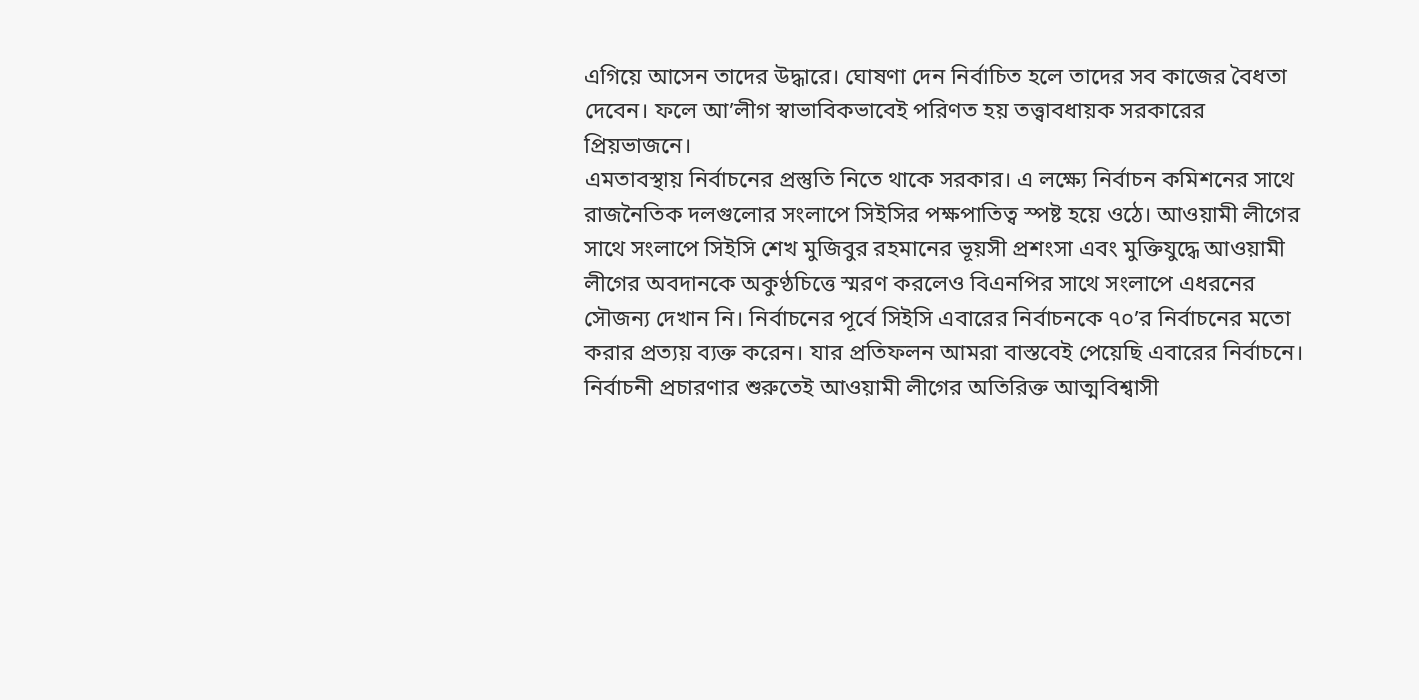এগিয়ে আসেন তাদের উদ্ধারে। ঘোষণা দেন নির্বাচিত হলে তাদের সব কাজের বৈধতা দেবেন। ফলে আ’লীগ স্বাভাবিকভাবেই পরিণত হয় তত্ত্বাবধায়ক সরকারের প্রিয়ভাজনে।
এমতাবস্থায় নির্বাচনের প্রস্তুতি নিতে থাকে সরকার। এ লক্ষ্যে নির্বাচন কমিশনের সাথে রাজনৈতিক দলগুলোর সংলাপে সিইসির পক্ষপাতিত্ব স্পষ্ট হয়ে ওঠে। আওয়ামী লীগের সাথে সংলাপে সিইসি শেখ মুজিবুর রহমানের ভূয়সী প্রশংসা এবং মুক্তিযুদ্ধে আওয়ামী লীগের অবদানকে অকুণ্ঠচিত্তে স্মরণ করলেও বিএনপির সাথে সংলাপে এধরনের সৌজন্য দেখান নি। নির্বাচনের পূর্বে সিইসি এবারের নির্বাচনকে ৭০’র নির্বাচনের মতো করার প্রত্যয় ব্যক্ত করেন। যার প্রতিফলন আমরা বাস্তবেই পেয়েছি এবারের নির্বাচনে।
নির্বাচনী প্রচারণার শুরুতেই আওয়ামী লীগের অতিরিক্ত আত্মবিশ্বাসী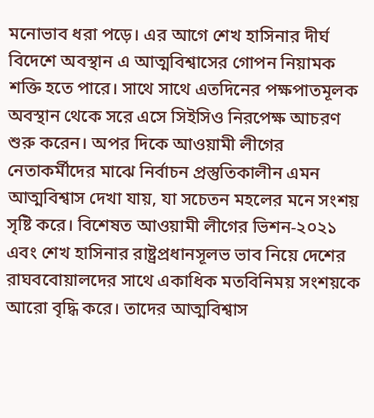মনোভাব ধরা পড়ে। এর আগে শেখ হাসিনার দীর্ঘ বিদেশে অবস্থান এ আত্মবিশ্বাসের গোপন নিয়ামক শক্তি হতে পারে। সাথে সাথে এতদিনের পক্ষপাতমূলক অবস্থান থেকে সরে এসে সিইসিও নিরপেক্ষ আচরণ শুরু করেন। অপর দিকে আওয়ামী লীগের নেতাকর্মীদের মাঝে নির্বাচন প্রস্তুতিকালীন এমন আত্মবিশ্বাস দেখা যায়, যা সচেতন মহলের মনে সংশয় সৃষ্টি করে। বিশেষত আওয়ামী লীগের ভিশন-২০২১ এবং শেখ হাসিনার রাষ্ট্রপ্রধানসূলভ ভাব নিয়ে দেশের রাঘববোয়ালদের সাথে একাধিক মতবিনিময় সংশয়কে আরো বৃদ্ধি করে। তাদের আত্মবিশ্বাস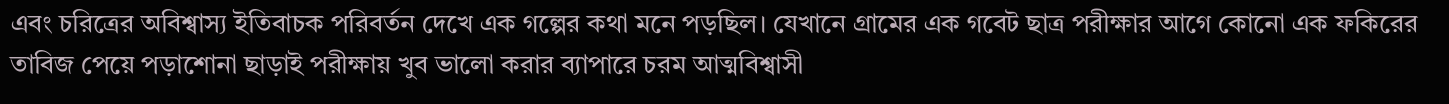এবং চরিত্রের অবিশ্বাস্য ইতিবাচক পরিবর্তন দেখে এক গল্পের কথা মনে পড়ছিল। যেখানে গ্রামের এক গবেট ছাত্র পরীক্ষার আগে কোনো এক ফকিরের তাবিজ পেয়ে পড়াশোনা ছাড়াই পরীক্ষায় খুব ভালো করার ব্যাপারে চরম আত্মবিশ্বাসী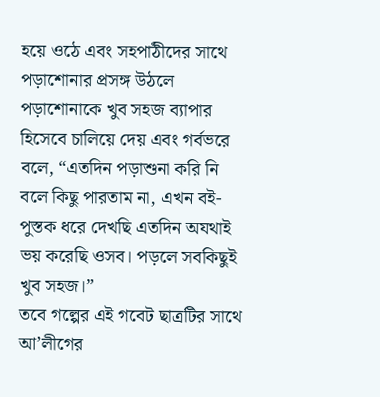হয়ে ওঠে এবং সহপাঠীদের সাথে পড়াশোনার প্রসঙ্গ উঠলে পড়াশোনাকে খুব সহজ ব্যাপার হিসেবে চালিয়ে দেয় এবং গর্বভরে বলে, “এতদিন পড়াশুনা করি নি বলে কিছু পারতাম না, এখন বই-পুস্তক ধরে দেখছি এতদিন অযথাই ভয় করেছি ওসব। পড়লে সবকিছুই খুব সহজ।”
তবে গল্পের এই গবেট ছাত্রটির সাথে আ’লীগের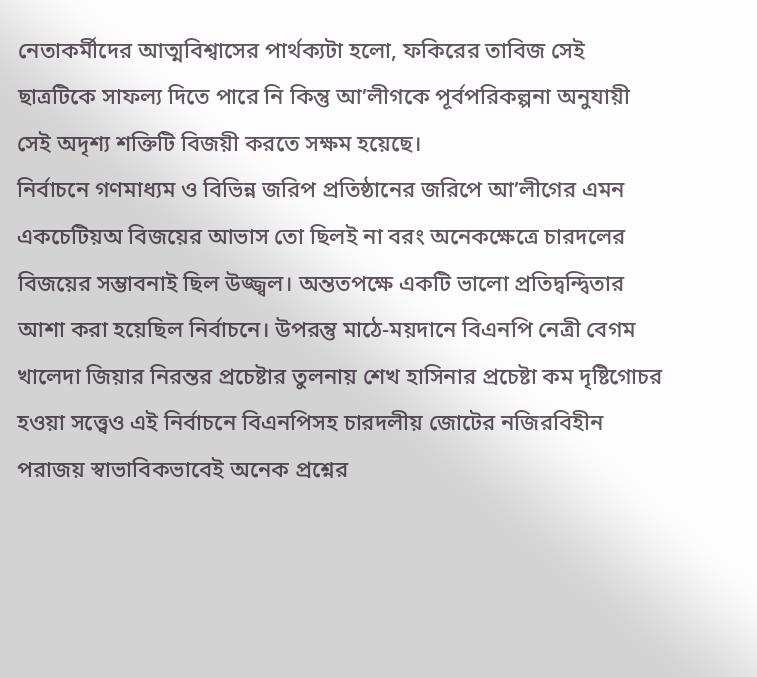নেতাকর্মীদের আত্মবিশ্বাসের পার্থক্যটা হলো, ফকিরের তাবিজ সেই ছাত্রটিকে সাফল্য দিতে পারে নি কিন্তু আ’লীগকে পূর্বপরিকল্পনা অনুযায়ী সেই অদৃশ্য শক্তিটি বিজয়ী করতে সক্ষম হয়েছে।
নির্বাচনে গণমাধ্যম ও বিভিন্ন জরিপ প্রতিষ্ঠানের জরিপে আ’লীগের এমন একচেটিয়অ বিজয়ের আভাস তো ছিলই না বরং অনেকক্ষেত্রে চারদলের বিজয়ের সম্ভাবনাই ছিল উজ্জ্বল। অন্ততপক্ষে একটি ভালো প্রতিদ্বন্দ্বিতার আশা করা হয়েছিল নির্বাচনে। উপরন্তু মাঠে-ময়দানে বিএনপি নেত্রী বেগম খালেদা জিয়ার নিরন্তর প্রচেষ্টার তুলনায় শেখ হাসিনার প্রচেষ্টা কম দৃষ্টিগোচর হওয়া সত্ত্বেও এই নির্বাচনে বিএনপিসহ চারদলীয় জোটের নজিরবিহীন পরাজয় স্বাভাবিকভাবেই অনেক প্রশ্নের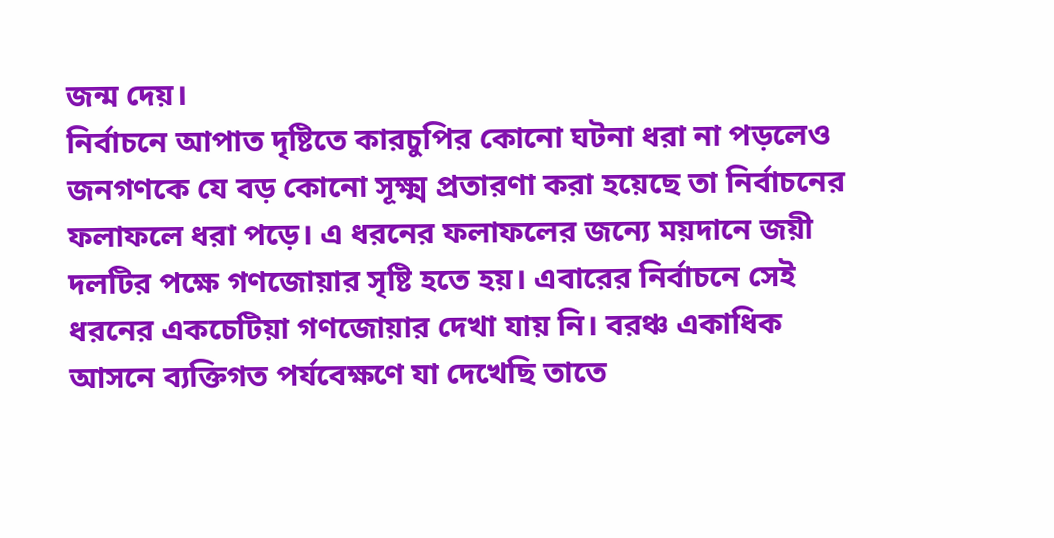জন্ম দেয়।
নির্বাচনে আপাত দৃষ্টিতে কারচুপির কোনো ঘটনা ধরা না পড়লেও জনগণকে যে বড় কোনো সূক্ষ্ম প্রতারণা করা হয়েছে তা নির্বাচনের ফলাফলে ধরা পড়ে। এ ধরনের ফলাফলের জন্যে ময়দানে জয়ী দলটির পক্ষে গণজোয়ার সৃষ্টি হতে হয়। এবারের নির্বাচনে সেই ধরনের একচেটিয়া গণজোয়ার দেখা যায় নি। বরঞ্চ একাধিক আসনে ব্যক্তিগত পর্যবেক্ষণে যা দেখেছি তাতে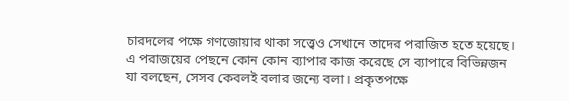চারদলের পক্ষে গণজোয়ার থাকা সত্ত্বেও সেখানে তাদের পরাজিত হতে হয়েছে।
এ পরাজয়ের পেছনে কোন কোন ব্যাপার কাজ করেছে সে ব্যাপারে বিভিন্নজন যা বলছেন, সেসব কেবলই বলার জন্যে বলা। প্রকৃতপক্ষে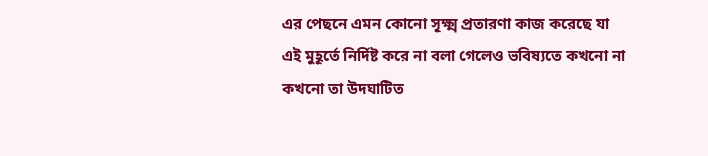এর পেছনে এমন কোনো সূক্ষ্ম প্রতারণা কাজ করেছে যা এই মুহূর্তে নির্দিষ্ট করে না বলা গেলেও ভবিষ্যতে কখনো না কখনো তা উদঘাটিত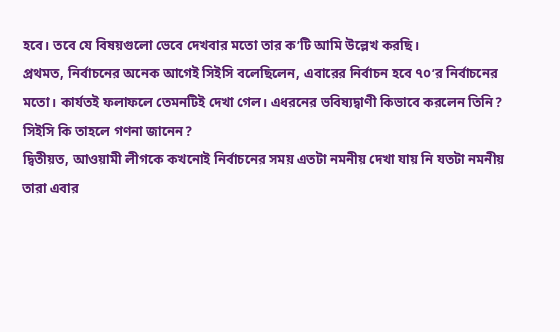হবে। তবে যে বিষয়গুলো ভেবে দেখবার মতো তার ক’টি আমি উল্লেখ করছি।
প্রথমত, নির্বাচনের অনেক আগেই সিইসি বলেছিলেন, এবারের নির্বাচন হবে ৭০’র নির্বাচনের মতো। কার্যতই ফলাফলে তেমনটিই দেখা গেল। এধরনের ভবিষ্যদ্বাণী কিভাবে করলেন তিনি? সিইসি কি তাহলে গণনা জানেন?
দ্বিতীয়ত, আওয়ামী লীগকে কখনোই নির্বাচনের সময় এতটা নমনীয় দেখা যায় নি যতটা নমনীয় তারা এবার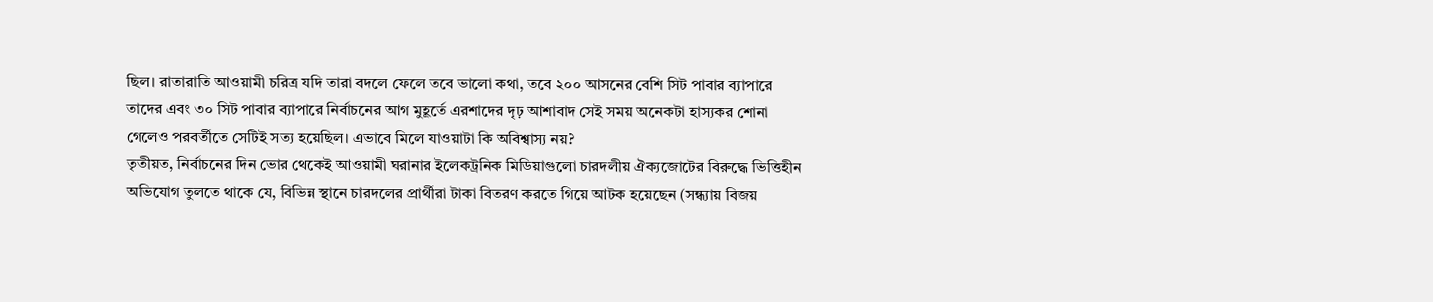ছিল। রাতারাতি আওয়ামী চরিত্র যদি তারা বদলে ফেলে তবে ভালো কথা, তবে ২০০ আসনের বেশি সিট পাবার ব্যাপারে তাদের এবং ৩০ সিট পাবার ব্যাপারে নির্বাচনের আগ মুহূর্তে এরশাদের দৃঢ় আশাবাদ সেই সময় অনেকটা হাস্যকর শোনা গেলেও পরবর্তীতে সেটিই সত্য হয়েছিল। এভাবে মিলে যাওয়াটা কি অবিশ্বাস্য নয়?
তৃতীয়ত, নির্বাচনের দিন ভোর থেকেই আওয়ামী ঘরানার ইলেকট্রনিক মিডিয়াগুলো চারদলীয় ঐক্যজোটের বিরুদ্ধে ভিত্তিহীন অভিযোগ তুলতে থাকে যে, বিভিন্ন স্থানে চারদলের প্রার্থীরা টাকা বিতরণ করতে গিয়ে আটক হয়েছেন (সন্ধ্যায় বিজয়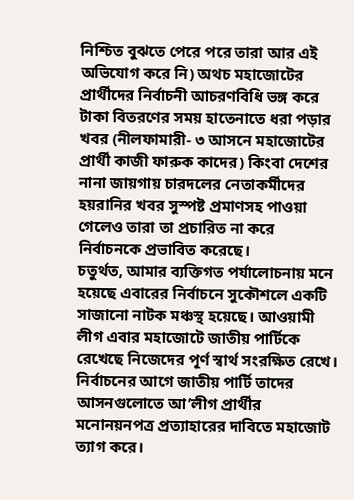নিশ্চিত বুঝতে পেরে পরে তারা আর এই অভিযোগ করে নি) অথচ মহাজোটের প্রার্থীদের নির্বাচনী আচরণবিধি ভঙ্গ করে টাকা বিতরণের সময় হাতেনাতে ধরা পড়ার খবর (নীলফামারী- ৩ আসনে মহাজোটের প্রার্থী কাজী ফারুক কাদের) কিংবা দেশের নানা জায়গায় চারদলের নেতাকর্মীদের হয়রানির খবর সুস্পষ্ট প্রমাণসহ পাওয়া গেলেও তারা তা প্রচারিত না করে নির্বাচনকে প্রভাবিত করেছে।
চতুর্থত, আমার ব্যক্তিগত পর্যালোচনায় মনে হয়েছে এবারের নির্বাচনে সুকৌশলে একটি সাজানো নাটক মঞ্চস্থ হয়েছে। আওয়ামী লীগ এবার মহাজোটে জাতীয় পার্টিকে রেখেছে নিজেদের পূর্ণ স্বার্থ সংরক্ষিত রেখে। নির্বাচনের আগে জাতীয় পার্টি তাদের আসনগুলোতে আ’লীগ প্রার্থীর মনোনয়নপত্র প্রত্যাহারের দাবিতে মহাজোট ত্যাগ করে।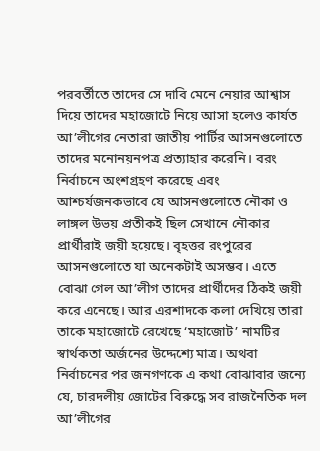পরবর্তীতে তাদের সে দাবি মেনে নেয়ার আশ্বাস দিয়ে তাদের মহাজোটে নিয়ে আসা হলেও কার্যত আ’লীগের নেতারা জাতীয় পার্টির আসনগুলোতে তাদের মনোনয়নপত্র প্রত্যাহার করেনি। বরং নির্বাচনে অংশগ্রহণ করেছে এবং আশ্চর্যজনকভাবে যে আসনগুলোতে নৌকা ও লাঙ্গল উভয় প্রতীকই ছিল সেখানে নৌকার প্রার্থীরাই জয়ী হয়েছে। বৃহত্তর রংপুরের আসনগুলোতে যা অনেকটাই অসম্ভব। এতে বোঝা গেল আ’লীগ তাদের প্রার্থীদের ঠিকই জয়ী করে এনেছে। আর এরশাদকে কলা দেখিয়ে তারা তাকে মহাজোটে রেখেছে ‘মহাজোট’ নামটির স্বার্থকতা অর্জনের উদ্দেশ্যে মাত্র। অথবা নির্বাচনের পর জনগণকে এ কথা বোঝাবার জন্যে যে, চারদলীয় জোটের বিরুদ্ধে সব রাজনৈতিক দল আ’লীগের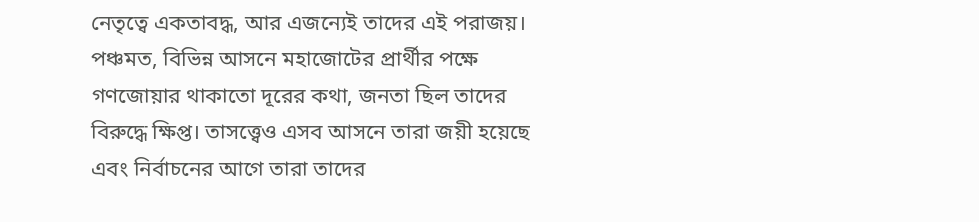নেতৃত্বে একতাবদ্ধ, আর এজন্যেই তাদের এই পরাজয়।
পঞ্চমত, বিভিন্ন আসনে মহাজোটের প্রার্থীর পক্ষে গণজোয়ার থাকাতো দূরের কথা, জনতা ছিল তাদের বিরুদ্ধে ক্ষিপ্ত। তাসত্ত্বেও এসব আসনে তারা জয়ী হয়েছে এবং নির্বাচনের আগে তারা তাদের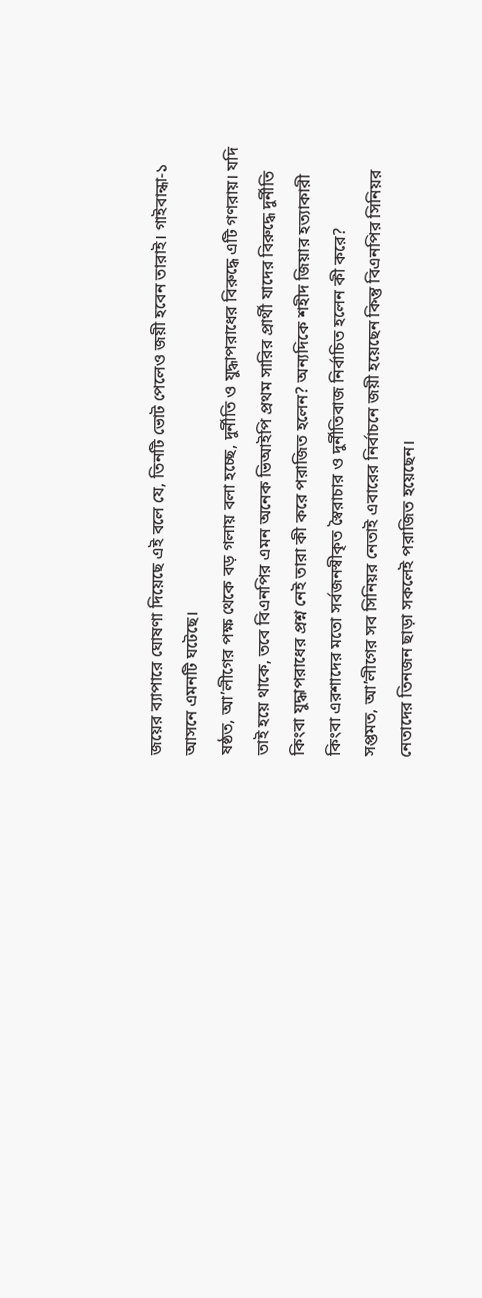জয়ের ব্যাপারে ঘোষণা দিয়েছে এই বলে যে, তিনটি ভোট পেলেও জয়ী হবেন তারাই। গাইবান্ধা-১ আসনে এমনটি ঘটেছে।
ষষ্ঠত, আ’লীগের পক্ষ থেকে বড় গলায় বলা হচ্ছে, দুর্নীতি ও যুদ্ধাপরাধের বিরুদ্ধে এটি গণরায়। যদি তাই হয়ে থাকে, তবে বিএনপির এমন অনেক ভিআইপি প্রথম সারির প্রার্থী যাদের বিরুদ্ধে দুর্নীতি কিংবা যুদ্ধাপরাধের প্রশ্ন নেই তারা কী করে পরাজিত হলেন? অন্যদিকে শহীদ জিয়ার হত্যাকারী কিংবা এরশাদের মতো সর্বজনস্বীকৃত স্বৈরাচার ও দুর্নীতিবাজ নির্বাচিত হলেন কী করে?
সপ্তমত, আ’লীগের সব সিনিয়র নেতাই এবারের নির্বাচনে জয়ী হয়েছেন কিন্তু বিএনপির সিনিয়র নেতাদের তিনজন ছাড়া সকলেই পরাজিত হয়েছেন।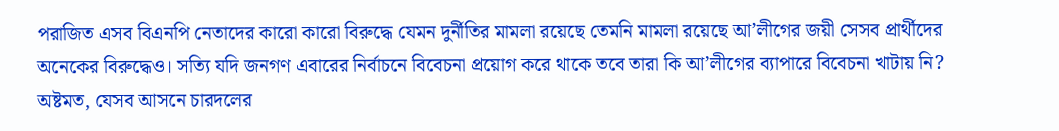পরাজিত এসব বিএনপি নেতাদের কারো কারো বিরুদ্ধে যেমন দুর্নীতির মামলা রয়েছে তেমনি মামলা রয়েছে আ’লীগের জয়ী সেসব প্রার্থীদের অনেকের বিরুদ্ধেও। সত্যি যদি জনগণ এবারের নির্বাচনে বিবেচনা প্রয়োগ করে থাকে তবে তারা কি আ’লীগের ব্যাপারে বিবেচনা খাটায় নি?
অষ্টমত, যেসব আসনে চারদলের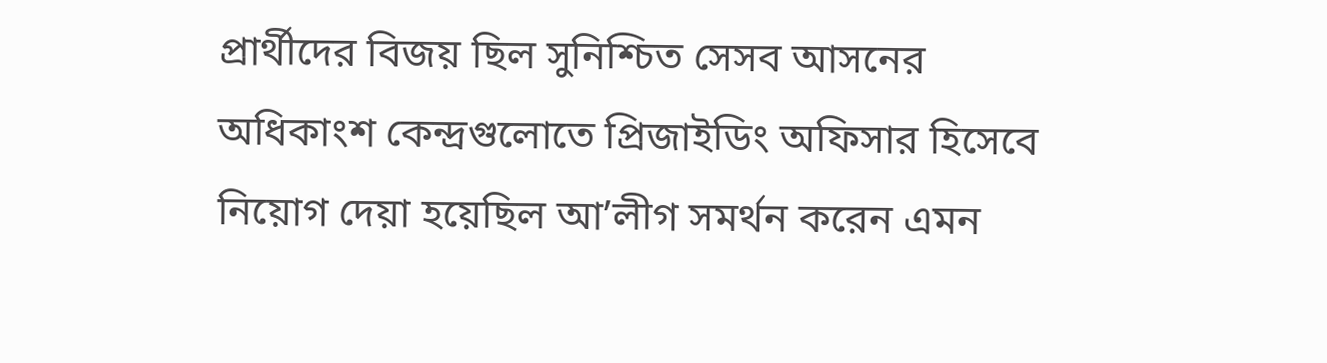প্রার্থীদের বিজয় ছিল সুনিশ্চিত সেসব আসনের অধিকাংশ কেন্দ্রগুলোতে প্রিজাইডিং অফিসার হিসেবে নিয়োগ দেয়া হয়েছিল আ’লীগ সমর্থন করেন এমন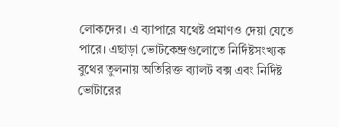লোকদের। এ ব্যাপারে যথেষ্ট প্রমাণও দেয়া যেতে পারে। এছাড়া ভোটকেন্দ্রগুলোতে নির্দিষ্টসংখ্যক বুথের তুলনায় অতিরিক্ত ব্যালট বক্স এবং নির্দিষ্ট ভোটারের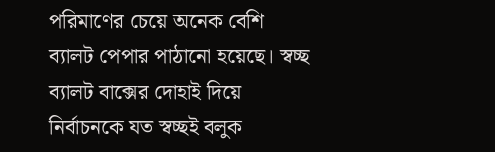পরিমাণের চেয়ে অনেক বেশি ব্যালট পেপার পাঠানো হয়েছে। স্বচ্ছ ব্যালট বাক্সের দোহাই দিয়ে নির্বাচনকে যত স্বচ্ছই বলুক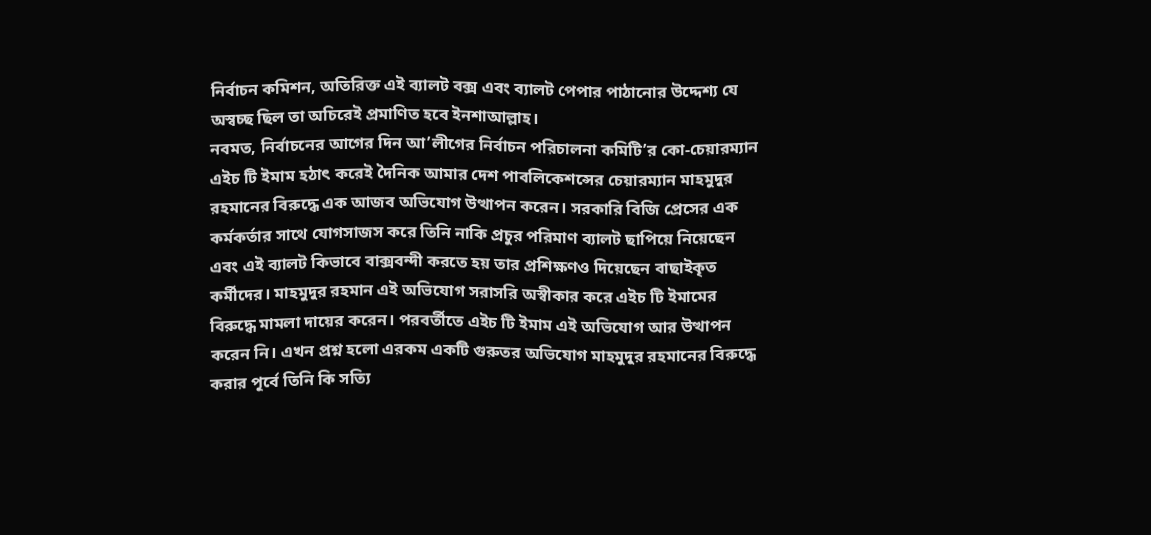নির্বাচন কমিশন, অতিরিক্ত এই ব্যালট বক্স এবং ব্যালট পেপার পাঠানোর উদ্দেশ্য যে অস্বচ্ছ ছিল তা অচিরেই প্রমাণিত হবে ইনশাআল্লাহ।
নবমত, নির্বাচনের আগের দিন আ’লীগের নির্বাচন পরিচালনা কমিটি’র কো-চেয়ারম্যান এইচ টি ইমাম হঠাৎ করেই দৈনিক আমার দেশ পাবলিকেশন্সের চেয়ারম্যান মাহমুদুর রহমানের বিরুদ্ধে এক আজব অভিযোগ উত্থাপন করেন। সরকারি বিজি প্রেসের এক কর্মকর্তার সাথে যোগসাজস করে তিনি নাকি প্রচুর পরিমাণ ব্যালট ছাপিয়ে নিয়েছেন এবং এই ব্যালট কিভাবে বাক্সবন্দী করতে হয় তার প্রশিক্ষণও দিয়েছেন বাছাইকৃত কর্মীদের। মাহমুদুর রহমান এই অভিযোগ সরাসরি অস্বীকার করে এইচ টি ইমামের বিরুদ্ধে মামলা দায়ের করেন। পরবর্তীতে এইচ টি ইমাম এই অভিযোগ আর উত্থাপন করেন নি। এখন প্রশ্ন হলো এরকম একটি গুরুতর অভিযোগ মাহমুদুর রহমানের বিরুদ্ধে করার পূর্বে তিনি কি সত্যি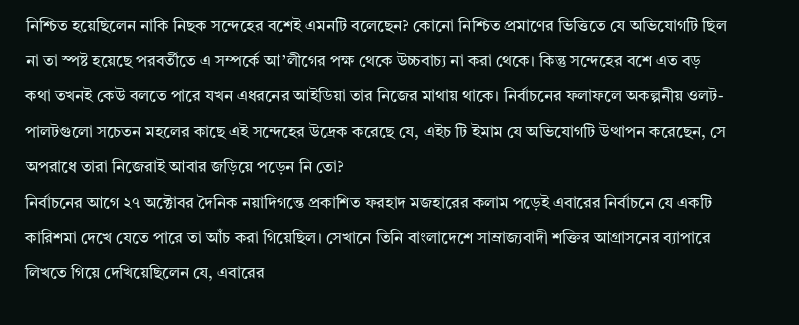নিশ্চিত হয়েছিলেন নাকি নিছক সন্দেহের বশেই এমনটি বলেছেন? কোনো নিশ্চিত প্রমাণের ভিত্তিতে যে অভিযোগটি ছিল না তা স্পষ্ট হয়েছে পরবর্তীতে এ সম্পর্কে আ’লীগের পক্ষ থেকে উচ্চবাচ্য না করা থেকে। কিন্তু সন্দেহের বশে এত বড় কথা তখনই কেউ বলতে পারে যখন এধরনের আইডিয়া তার নিজের মাথায় থাকে। নির্বাচনের ফলাফলে অকল্পনীয় ওলট-পালটগুলো সচেতন মহলের কাছে এই সন্দেহের উদ্রেক করেছে যে, এইচ টি ইমাম যে অভিযোগটি উত্থাপন করেছেন, সে অপরাধে তারা নিজেরাই আবার জড়িয়ে পড়েন নি তো?
নির্বাচনের আগে ২৭ অক্টোবর দৈনিক নয়াদিগন্তে প্রকাশিত ফরহাদ মজহারের কলাম পড়েই এবারের নির্বাচনে যে একটি কারিশমা দেখে যেতে পারে তা আঁচ করা গিয়েছিল। সেখানে তিনি বাংলাদেশে সাম্রাজ্যবাদী শক্তির আগ্রাসনের ব্যাপারে লিখতে গিয়ে দেখিয়েছিলেন যে, এবারের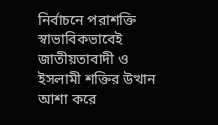নির্বাচনে পরাশক্তি স্বাভাবিকভাবেই জাতীয়তাবাদী ও ইসলামী শক্তির উত্থান আশা করে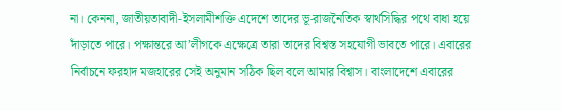না। কেননা, জাতীয়তাবাদী-ইসলামীশক্তি এদেশে তাদের ভূ-রাজনৈতিক স্বার্থসিদ্ধির পথে বাধা হয়ে দাঁড়াতে পারে। পক্ষান্তরে আ’লীগকে এক্ষেত্রে তারা তাদের বিশ্বস্ত সহযোগী ভাবতে পারে। এবারের নির্বাচনে ফরহাদ মজহারের সেই অনুমান সঠিক ছিল বলে আমার বিশ্বাস। বাংলাদেশে এবারের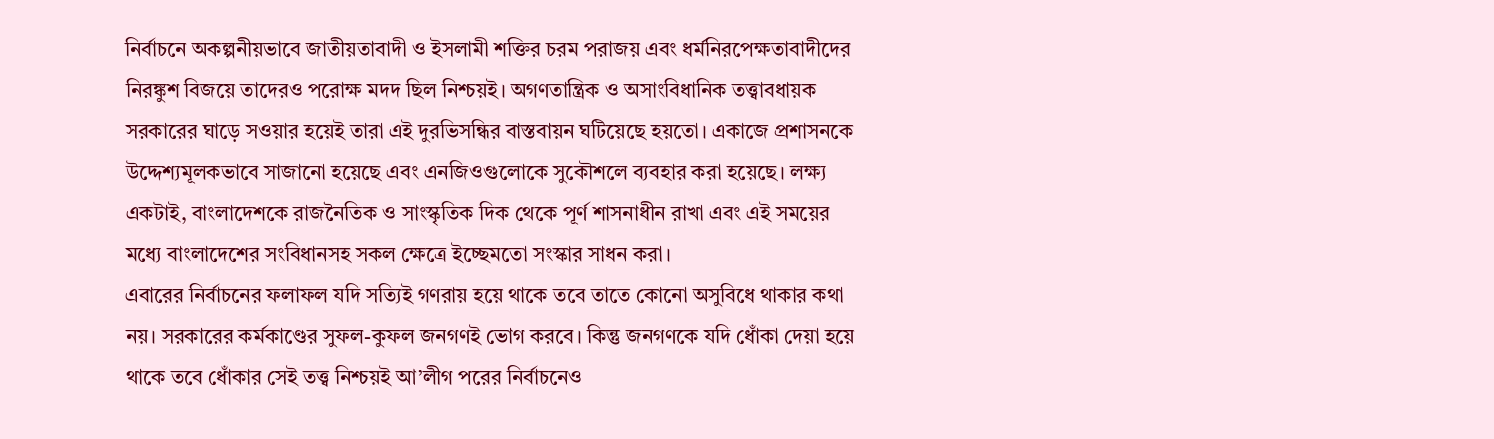নির্বাচনে অকল্পনীয়ভাবে জাতীয়তাবাদী ও ইসলামী শক্তির চরম পরাজয় এবং ধর্মনিরপেক্ষতাবাদীদের নিরঙ্কুশ বিজয়ে তাদেরও পরোক্ষ মদদ ছিল নিশ্চয়ই। অগণতান্ত্রিক ও অসাংবিধানিক তত্ত্বাবধায়ক সরকারের ঘাড়ে সওয়ার হয়েই তারা এই দুরভিসন্ধির বাস্তবায়ন ঘটিয়েছে হয়তো। একাজে প্রশাসনকে উদ্দেশ্যমূলকভাবে সাজানো হয়েছে এবং এনজিওগুলোকে সুকৌশলে ব্যবহার করা হয়েছে। লক্ষ্য একটাই, বাংলাদেশকে রাজনৈতিক ও সাংস্কৃতিক দিক থেকে পূর্ণ শাসনাধীন রাখা এবং এই সময়ের মধ্যে বাংলাদেশের সংবিধানসহ সকল ক্ষেত্রে ইচ্ছেমতো সংস্কার সাধন করা।
এবারের নির্বাচনের ফলাফল যদি সত্যিই গণরায় হয়ে থাকে তবে তাতে কোনো অসুবিধে থাকার কথা নয়। সরকারের কর্মকাণ্ডের সুফল-কুফল জনগণই ভোগ করবে। কিন্তু জনগণকে যদি ধোঁকা দেয়া হয়ে থাকে তবে ধোঁকার সেই তত্ত্ব নিশ্চয়ই আ’লীগ পরের নির্বাচনেও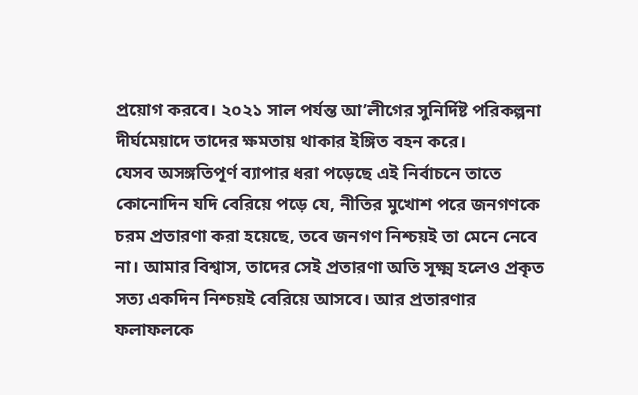প্রয়োগ করবে। ২০২১ সাল পর্যন্ত আ’লীগের সুনির্দিষ্ট পরিকল্পনা দীর্ঘমেয়াদে তাদের ক্ষমতায় থাকার ইঙ্গিত বহন করে।
যেসব অসঙ্গতিপূর্ণ ব্যাপার ধরা পড়েছে এই নির্বাচনে তাতে কোনোদিন যদি বেরিয়ে পড়ে যে, নীতির মুখোশ পরে জনগণকে চরম প্রতারণা করা হয়েছে, তবে জনগণ নিশ্চয়ই তা মেনে নেবে না। আমার বিশ্বাস, তাদের সেই প্রতারণা অতি সূক্ষ্ম হলেও প্রকৃত সত্য একদিন নিশ্চয়ই বেরিয়ে আসবে। আর প্রতারণার ফলাফলকে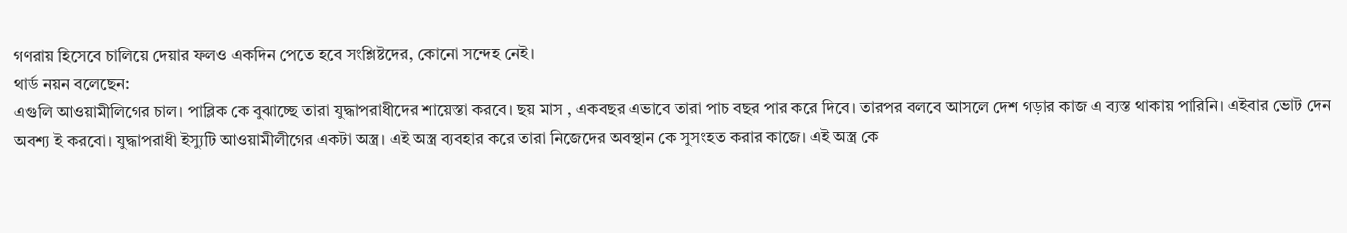গণরায় হিসেবে চালিয়ে দেয়ার ফলও একদিন পেতে হবে সংশ্লিষ্টদের, কোনো সন্দেহ নেই।
থার্ড নয়ন বলেছেন:
এগুলি আওয়ামীলিগের চাল। পাব্লিক কে বুঝাচ্ছে তারা যুদ্ধাপরাধীদের শায়েস্তা করবে। ছয় মাস , একবছর এভাবে তারা পাচ বছর পার করে দিবে। তারপর বলবে আসলে দেশ গড়ার কাজ এ ব্যস্ত থাকায় পারিনি। এইবার ভোট দেন অবশ্য ই করবো। যুদ্ধাপরাধী ইস্যুটি আওয়ামীলীগের একটা অস্ত্র। এই অস্ত্র ব্যবহার করে তারা নিজেদের অবস্থান কে সুসংহত করার কাজে। এই অস্ত্র কে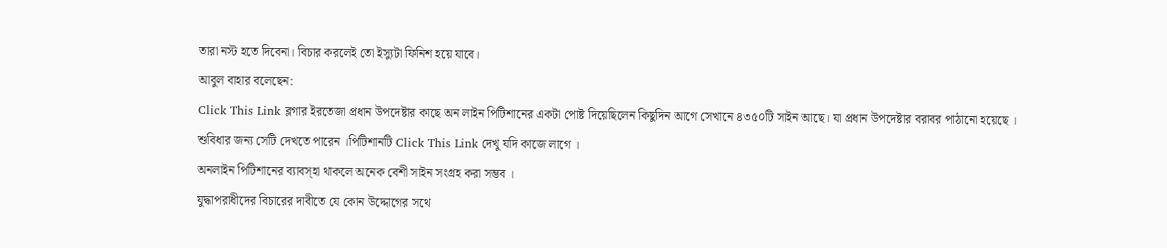তারা নস্ট হতে দিবেনা। বিচার করলেই তো ইস্যুটা ফিনিশ হয়ে যাবে।
আবুল বাহার বলেছেন:
Click This Link ব্লগার ইরতেজা প্রধান উপদেষ্টার কাছে অন লাইন পিটিশানের একটা পোষ্ট দিয়েছিলেন কিছুদিন আগে সেখানে ৪৩৫০টি সাইন আছে। যা প্রধান উপদেষ্টার বরাবর পাঠানো হয়েছে । শুবিধার জন্য সেটি দেখতে পারেন ।পিটিশানটি Click This Link দেখু যদি কাজে লাগে ।
অনলাইন পিটিশানের ব্যাবস্হা থাকলে অনেক বেশী সাইন সংগ্রহ করা সম্ভব ।
যুদ্ধাপরাধীদের বিচারের দাবীতে যে কোন উদ্দোগের সথে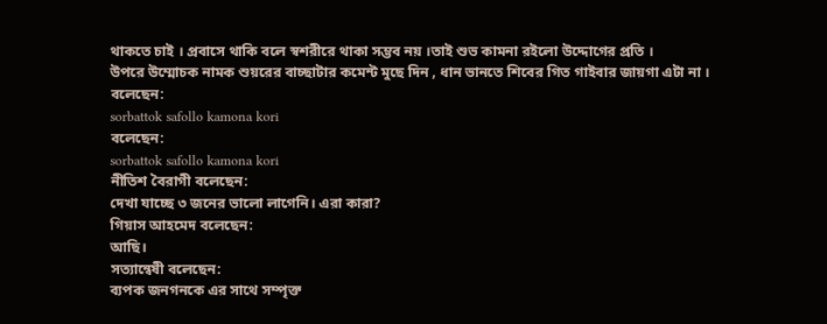থাকতে চাই । প্রবাসে থাকি বলে স্বশরীরে থাকা সম্ভব নয় ।তাই শুভ কামনা রইলো উদ্দোগের প্রতি ।
উপরে উম্মোচক নামক শুয়রের বাচ্ছাটার কমেন্ট মুছে দিন , ধান ভানতে শিবের গিত গাইবার জায়গা এটা না ।
বলেছেন:
sorbattok safollo kamona kori
বলেছেন:
sorbattok safollo kamona kori
নীতিশ বৈরাগী বলেছেন:
দেখা যাচ্ছে ৩ জনের ভালো লাগেনি। এরা কারা?
গিয়াস আহমেদ বলেছেন:
আছি।
সত্যান্বেষী বলেছেন:
ব্যপক জনগনকে এর সাথে সম্পৃক্ত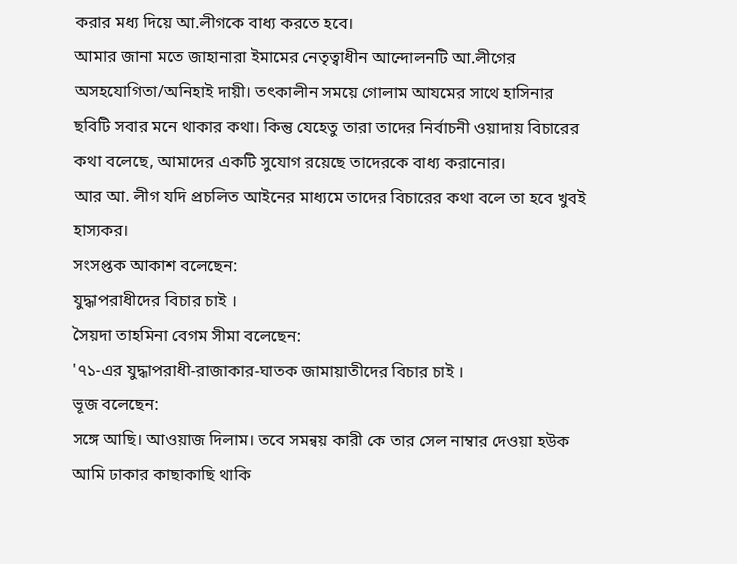করার মধ্য দিয়ে আ.লীগকে বাধ্য করতে হবে।
আমার জানা মতে জাহানারা ইমামের নেতৃত্বাধীন আন্দোলনটি আ.লীগের অসহযোগিতা/অনিহাই দায়ী। তৎকালীন সময়ে গোলাম আযমের সাথে হাসিনার ছবিটি সবার মনে থাকার কথা। কিন্তু যেহেতু তারা তাদের নির্বাচনী ওয়াদায় বিচারের কথা বলেছে, আমাদের একটি সুযোগ রয়েছে তাদেরকে বাধ্য করানোর।
আর আ. লীগ যদি প্রচলিত আইনের মাধ্যমে তাদের বিচারের কথা বলে তা হবে খুবই হাস্যকর।
সংসপ্তক আকাশ বলেছেন:
যুদ্ধাপরাধীদের বিচার চাই ।
সৈয়দা তাহমিনা বেগম সীমা বলেছেন:
'৭১-এর যুদ্ধাপরাধী-রাজাকার-ঘাতক জামায়াতীদের বিচার চাই ।
ভূজ বলেছেন:
সঙ্গে আছি। আওয়াজ দিলাম। তবে সমন্বয় কারী কে তার সেল নাম্বার দেওয়া হউক আমি ঢাকার কাছাকাছি থাকি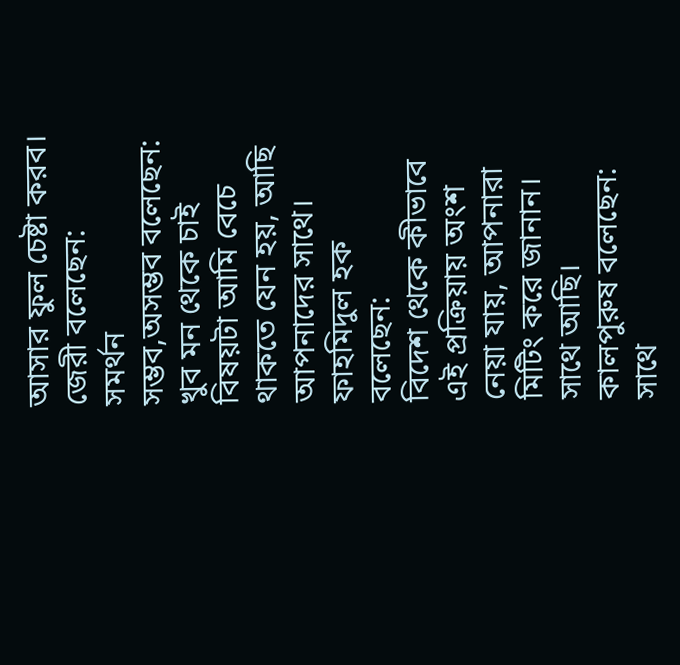আসার ফুল চেষ্টা করব।
জেরী বলেছেন:
সমর্থন
সম্ভব,অসম্ভব বলেছেন:
খুব মন থেকে চাই বিষয়টা আমি বেচে থাকতে যেন হয়, আছি আপনাদের সাথে।
ফাহমিদুল হক বলেছেন:
বিদেশ থেকে কীভাবে এই প্রক্রিয়ায় অংশ নেয়া যায়, আপনারা মিটিং করে জানান। সাথে আছি।
কালপুরুষ বলেছেন:
সাথে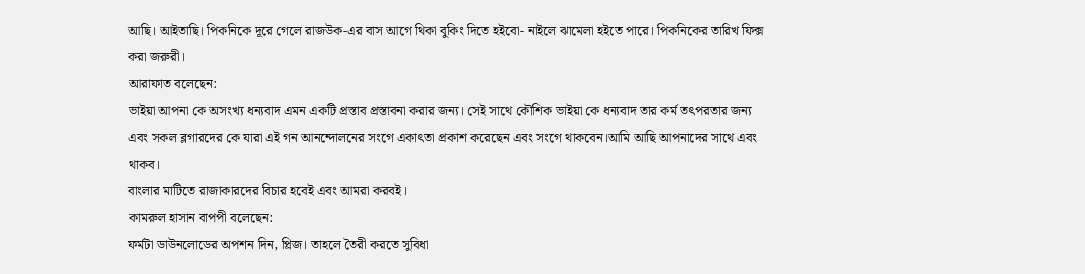আছি। আইতাছি। পিকনিকে দূরে গেলে রাজউক-এর বাস আগে থিকা বুকিং দিতে হইবো- নাইলে ঝামেলা হইতে পারে। পিকনিকের তারিখ ফিক্স করা জরুরী।
আরাফাত বলেছেন:
ভাইয়া আপনা কে অসংখ্য ধন্যবাদ এমন একটি প্রস্তাব প্রস্তাবনা করার জন্য। সেই সাথে কৌশিক ভাইয়া কে ধন্যবাদ তার কর্ম তৎপরতার জন্য এবং সকল ব্লগারদের কে যারা এই গন আনন্দোলনের সংগে একাৎতা প্রকাশ করেছেন এবং সংগে থাকবেন।আমি আছি আপনাদের সাথে এবং থাকব।
বাংলার মাটিতে রাজাকারদের বিচার হবেই এবং আমরা করবই।
কামরুল হাসান বাপপী বলেছেন:
ফর্মটা ডাউনলোডের অপশন দিন, প্লিজ। তাহলে তৈরী করতে সুবিধা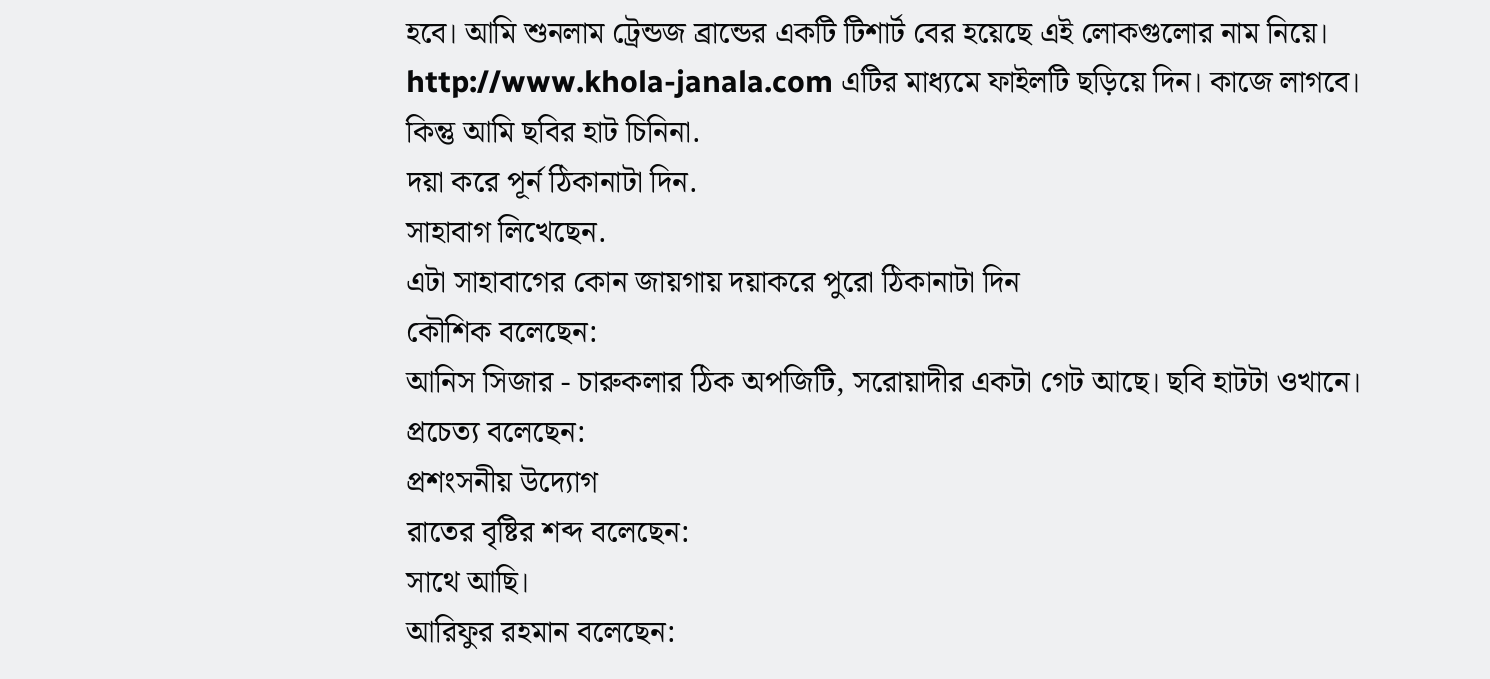হবে। আমি শুনলাম ট্রেন্ডজ ব্রান্ডের একটি টিশার্ট বের হয়েছে এই লোকগুলোর নাম নিয়ে। http://www.khola-janala.com এটির মাধ্যমে ফাইলটি ছড়িয়ে দিন। কাজে লাগবে।
কিন্তু আমি ছবির হাট চিনিনা.
দয়া করে পূর্ন ঠিকানাটা দিন.
সাহাবাগ লিখেছেন.
এটা সাহাবাগের কোন জায়গায় দয়াকরে পুরো ঠিকানাটা দিন
কৌশিক বলেছেন:
আনিস সিজার - চারুকলার ঠিক অপজিটি, সরোয়াদীর একটা গেট আছে। ছবি হাটটা ওখানে।
প্রচেত্য বলেছেন:
প্রশংসনীয় উদ্যোগ
রাতের বৃষ্টির শব্দ বলেছেন:
সাথে আছি।
আরিফুর রহমান বলেছেন: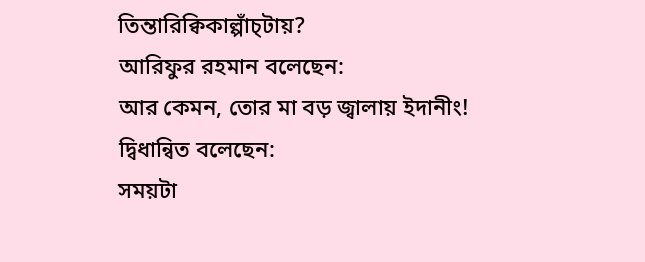তিন্তারিক্বিকাল্পাঁচ্টায়?
আরিফুর রহমান বলেছেন:
আর কেমন, তোর মা বড় জ্বালায় ইদানীং!
দ্বিধান্বিত বলেছেন:
সময়টা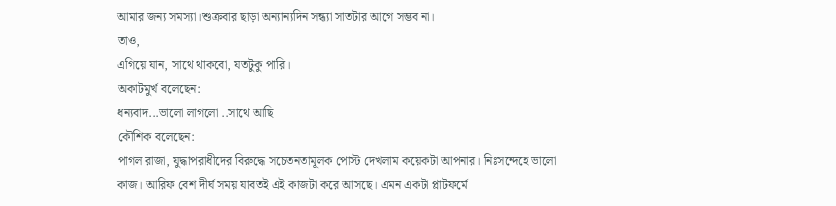আমার জন্য সমস্যা।শুক্রবার ছাড়া অন্যান্যদিন সন্ধ্যা সাতটার আগে সম্ভব না।
তাও,
এগিয়ে যান, সাথে থাকবো, যতটুকু পারি।
অকাটমুর্খ বলেছেন:
ধন্যবাদ...ভালো লাগলো ..সাথে আছি
কৌশিক বলেছেন:
পাগল রাজা, যুদ্ধাপরাধীদের বিরুদ্ধে সচেতনতামূলক পোস্ট দেখলাম কয়েকটা আপনার। নিঃসন্দেহে ভালো কাজ। আরিফ বেশ দীর্ঘ সময় যাবতই এই কাজটা করে আসছে। এমন একটা প্লাটফর্মে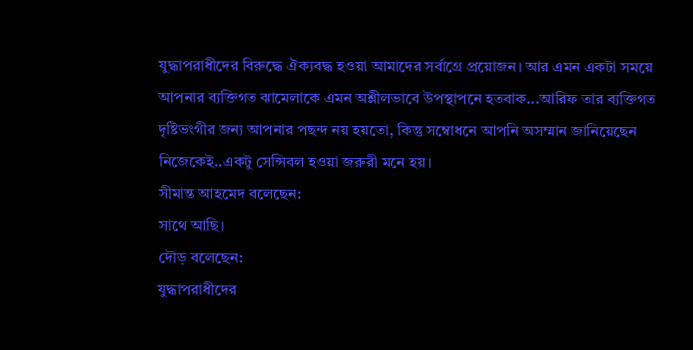যুদ্ধাপরাধীদের বিরুদ্ধে ঐক্যবদ্ধ হওয়া আমাদের সর্বাগ্রে প্রয়োজন। আর এমন একটা সময়ে আপনার ব্যক্তিগত ঝামেলাকে এমন অশ্লীলভাবে উপস্থাপনে হতবাক...আরিফ তার ব্যক্তিগত দৃষ্টিভংগীর জন্য আপনার পছন্দ নয় হয়তো, কিন্তু সম্বোধনে আপনি অসম্মান জানিয়েছেন নিজেকেই..একটু সেন্সিবল হওয়া জরুরী মনে হয়।
সীমান্ত আহমেদ বলেছেন:
সাথে আছি।
দৌড় বলেছেন:
যুদ্ধাপরাধীদের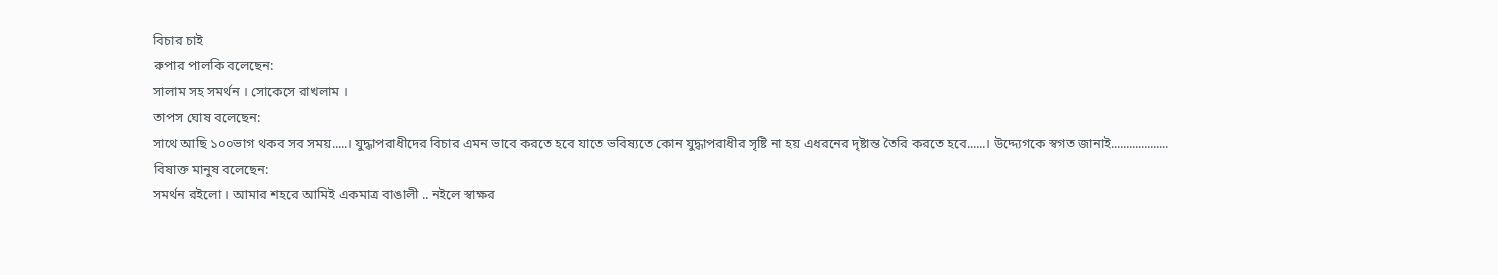বিচার চাই
রুপার পালকি বলেছেন:
সালাম সহ সমর্থন । সোকেসে রাখলাম ।
তাপস ঘোষ বলেছেন:
সাথে আছি ১০০ভাগ থকব সব সময়.....। যুদ্ধাপরাধীদের বিচার এমন ভাবে করতে হবে যাতে ভবিষ্যতে কোন যুদ্ধাপরাধীর সৃষ্টি না হয় এধরনের দৃষ্টান্ত তৈরি করতে হবে......। উদ্দ্যেগকে স্বগত জানাই...................
বিষাক্ত মানুষ বলেছেন:
সমর্থন রইলো । আমার শহরে আমিই একমাত্র বাঙালী .. নইলে স্বাক্ষর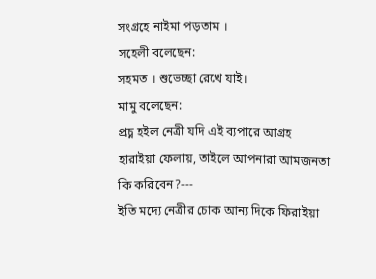সংগ্রহে নাইমা পড়তাম ।
সহেলী বলেছেন:
সহমত । শুভেচ্ছা রেখে যাই।
মামু বলেছেন:
প্রচ্ন হইল নেত্রী যদি এই ব্যপারে আগ্রহ হারাইয়া ফেলায়, তাইলে আপনারা আমজনতা কি করিবেন?---
ইতি মদ্যে নেত্রীর চোক আন্য দিকে ফিরাইয়া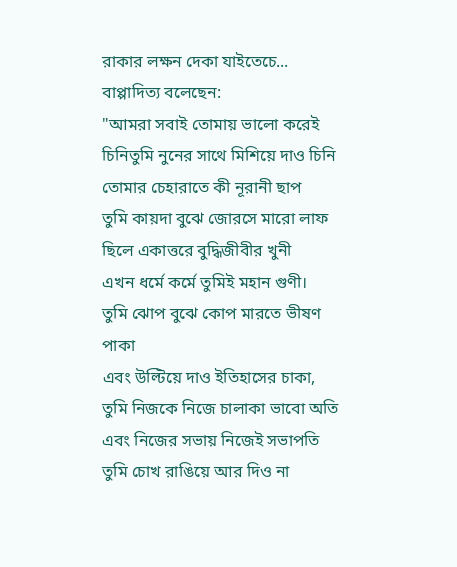রাকার লক্ষন দেকা যাইতেচে...
বাপ্পাদিত্য বলেছেন:
"আমরা সবাই তোমায় ভালো করেই চিনিতুমি নুনের সাথে মিশিয়ে দাও চিনি
তোমার চেহারাতে কী নূরানী ছাপ
তুমি কায়দা বুঝে জোরসে মারো লাফ
ছিলে একাত্তরে বুদ্ধিজীবীর খুনী
এখন ধর্মে কর্মে তুমিই মহান গুণী।
তুমি ঝোপ বুঝে কোপ মারতে ভীষণ পাকা
এবং উল্টিয়ে দাও ইতিহাসের চাকা,
তুমি নিজকে নিজে চালাকা ভাবো অতি
এবং নিজের সভায় নিজেই সভাপতি
তুমি চোখ রাঙিয়ে আর দিও না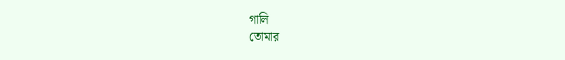গালি
তোমার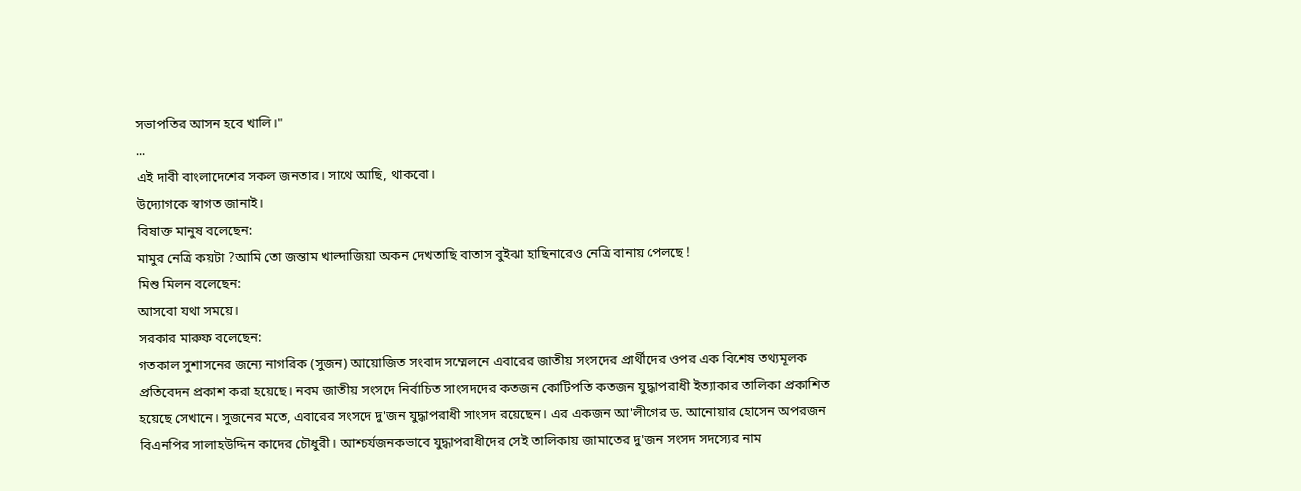সভাপতির আসন হবে খালি।"
...
এই দাবী বাংলাদেশের সকল জনতার। সাথে আছি, থাকবো।
উদ্যোগকে স্বাগত জানাই।
বিষাক্ত মানুষ বলেছেন:
মামুর নেত্রি কয়টা ?আমি তো জন্তাম খাল্দাজিয়া অকন দেখতাছি বাতাস বুইঝা হাছিনারেও নেত্রি বানায় পেলছে !
মিশু মিলন বলেছেন:
আসবো যথা সময়ে।
সরকার মারুফ বলেছেন:
গতকাল সুশাসনের জন্যে নাগরিক (সুজন) আয়োজিত সংবাদ সম্মেলনে এবারের জাতীয় সংসদের প্রার্থীদের ওপর এক বিশেষ তথ্যমূলক প্রতিবেদন প্রকাশ করা হয়েছে। নবম জাতীয় সংসদে নির্বাচিত সাংসদদের কতজন কোটিপতি কতজন যুদ্ধাপরাধী ইত্যাকার তালিকা প্রকাশিত হয়েছে সেখানে। সুজনের মতে, এবারের সংসদে দু'জন যুদ্ধাপরাধী সাংসদ রয়েছেন। এর একজন আ'লীগের ড. আনোয়ার হোসেন অপরজন বিএনপির সালাহউদ্দিন কাদের চৌধুরী। আশ্চর্যজনকভাবে যুদ্ধাপরাধীদের সেই তালিকায় জামাতের দু'জন সংসদ সদস্যের নাম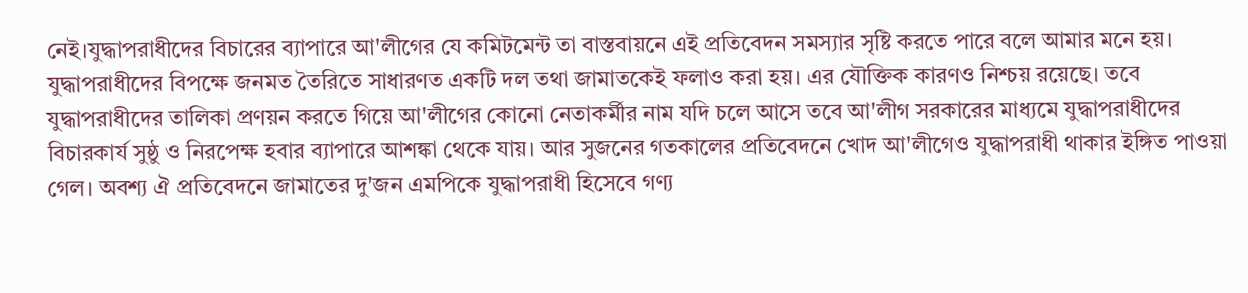নেই।যুদ্ধাপরাধীদের বিচারের ব্যাপারে আ'লীগের যে কমিটমেন্ট তা বাস্তবায়নে এই প্রতিবেদন সমস্যার সৃষ্টি করতে পারে বলে আমার মনে হয়। যুদ্ধাপরাধীদের বিপক্ষে জনমত তৈরিতে সাধারণত একটি দল তথা জামাতকেই ফলাও করা হয়। এর যৌক্তিক কারণও নিশ্চয় রয়েছে। তবে যুদ্ধাপরাধীদের তালিকা প্রণয়ন করতে গিয়ে আ'লীগের কোনো নেতাকর্মীর নাম যদি চলে আসে তবে আ'লীগ সরকারের মাধ্যমে যুদ্ধাপরাধীদের বিচারকার্য সুষ্ঠু ও নিরপেক্ষ হবার ব্যাপারে আশঙ্কা থেকে যায়। আর সুজনের গতকালের প্রতিবেদনে খোদ আ'লীগেও যুদ্ধাপরাধী থাকার ইঙ্গিত পাওয়া গেল। অবশ্য ঐ প্রতিবেদনে জামাতের দু'জন এমপিকে যুদ্ধাপরাধী হিসেবে গণ্য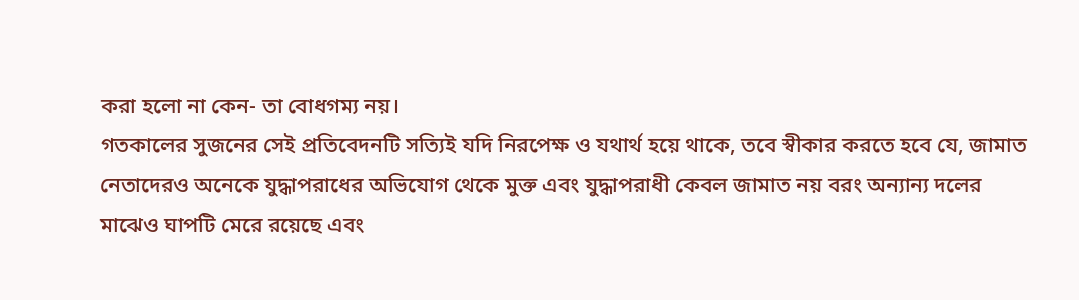করা হলো না কেন- তা বোধগম্য নয়।
গতকালের সুজনের সেই প্রতিবেদনটি সত্যিই যদি নিরপেক্ষ ও যথার্থ হয়ে থাকে, তবে স্বীকার করতে হবে যে, জামাত নেতাদেরও অনেকে যুদ্ধাপরাধের অভিযোগ থেকে মুক্ত এবং যুদ্ধাপরাধী কেবল জামাত নয় বরং অন্যান্য দলের মাঝেও ঘাপটি মেরে রয়েছে এবং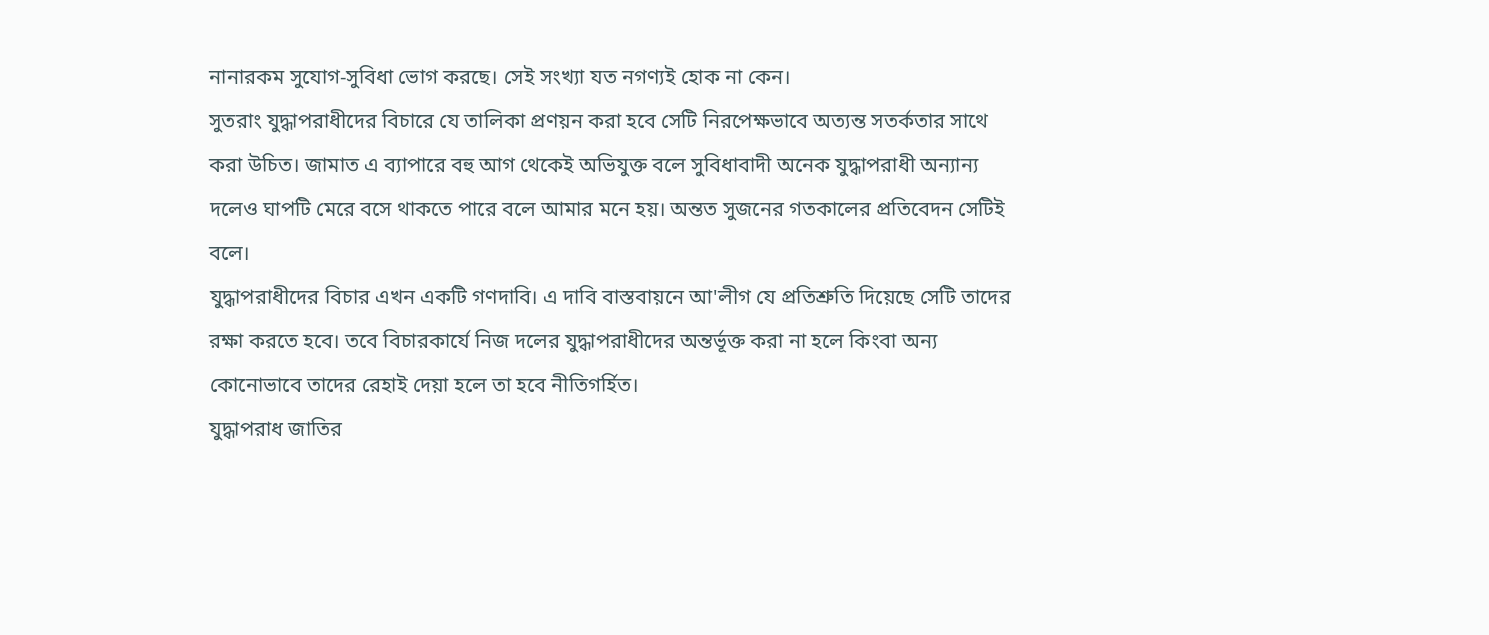নানারকম সুযোগ-সুবিধা ভোগ করছে। সেই সংখ্যা যত নগণ্যই হোক না কেন।
সুতরাং যুদ্ধাপরাধীদের বিচারে যে তালিকা প্রণয়ন করা হবে সেটি নিরপেক্ষভাবে অত্যন্ত সতর্কতার সাথে করা উচিত। জামাত এ ব্যাপারে বহু আগ থেকেই অভিযুক্ত বলে সুবিধাবাদী অনেক যুদ্ধাপরাধী অন্যান্য দলেও ঘাপটি মেরে বসে থাকতে পারে বলে আমার মনে হয়। অন্তত সুজনের গতকালের প্রতিবেদন সেটিই বলে।
যুদ্ধাপরাধীদের বিচার এখন একটি গণদাবি। এ দাবি বাস্তবায়নে আ'লীগ যে প্রতিশ্রুতি দিয়েছে সেটি তাদের রক্ষা করতে হবে। তবে বিচারকার্যে নিজ দলের যুদ্ধাপরাধীদের অন্তর্ভূক্ত করা না হলে কিংবা অন্য কোনোভাবে তাদের রেহাই দেয়া হলে তা হবে নীতিগর্হিত।
যুদ্ধাপরাধ জাতির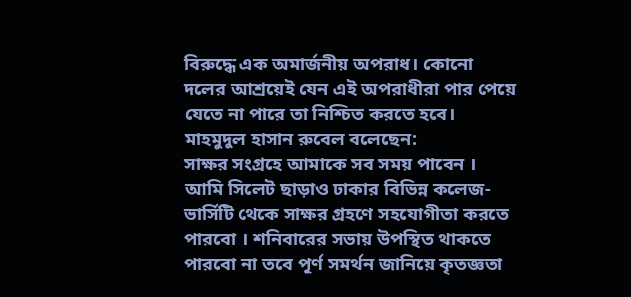বিরুদ্ধে এক অমার্জনীয় অপরাধ। কোনো দলের আশ্রয়েই যেন এই অপরাধীরা পার পেয়ে যেতে না পারে তা নিশ্চিত করতে হবে।
মাহমুদুল হাসান রুবেল বলেছেন:
সাক্ষর সংগ্রহে আমাকে সব সময় পাবেন । আমি সিলেট ছাড়াও ঢাকার বিভিন্ন কলেজ-ভার্সিটি থেকে সাক্ষর গ্রহণে সহযোগীতা করতে পারবো । শনিবারের সভায় উপস্থিত থাকতে পারবো না তবে পূর্ণ সমর্থন জানিয়ে কৃতজ্ঞতা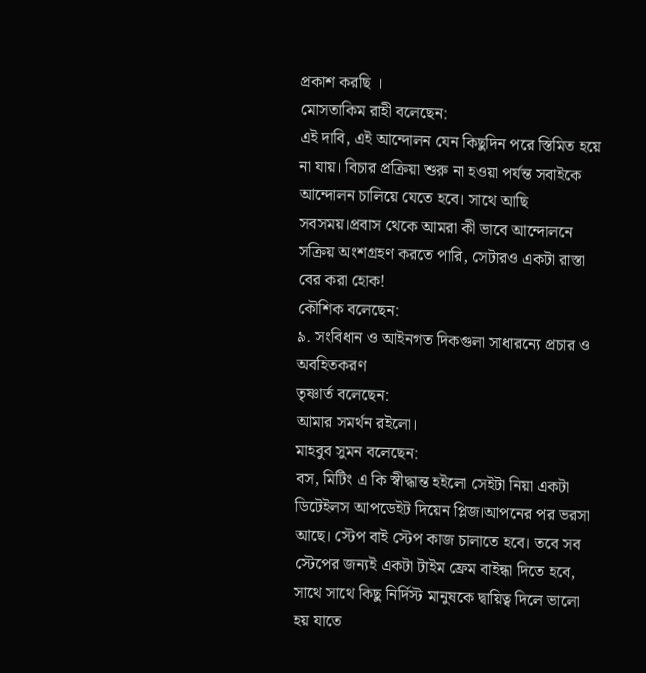প্রকাশ করছি ।
মোসতাকিম রাহী বলেছেন:
এই দাবি, এই আন্দোলন যেন কিছুদিন পরে স্তিমিত হয়ে না যায়। বিচার প্রক্রিয়া শুরু না হওয়া পর্যন্ত সবাইকে আন্দোলন চালিয়ে যেতে হবে। সাথে আছি সবসময়।প্রবাস থেকে আমরা কী ভাবে আন্দোলনে সক্রিয় অংশগ্রহণ করতে পারি, সেটারও একটা রাস্তা বের করা হোক!
কৌশিক বলেছেন:
৯. সংবিধান ও আইনগত দিকগুলা সাধারন্যে প্রচার ও অবহিতকরণ
তৃষ্ণার্ত বলেছেন:
আমার সমর্থন রইলো।
মাহবুব সুমন বলেছেন:
বস, মিটিং এ কি স্বীদ্ধান্ত হইলো সেইটা নিয়া একটা ডিটেইলস আপডেইট দিয়েন প্লিজ।আপনের পর ভরসা আছে। স্টেপ বাই স্টেপ কাজ চালাতে হবে। তবে সব স্টেপের জন্যই একটা টাইম ফ্রেম বাইন্ধা দিতে হবে, সাথে সাথে কিছু নির্দিস্ট মানুষকে দ্বায়িত্ব দিলে ভালো হয় যাতে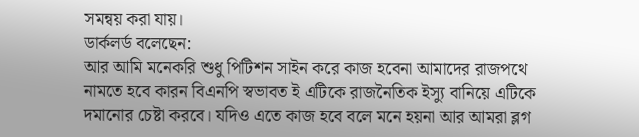সমন্বয় করা যায়।
ডার্কলর্ড বলেছেন:
আর আমি মনেকরি শুধু পিটিশন সাইন করে কাজ হবেনা আমাদের রাজপথে নামতে হবে কারন বিএনপি স্বভাবত ই এটিকে রাজনৈতিক ইস্যু বানিয়ে এটিকে দমানোর চেষ্টা করবে। যদিও এতে কাজ হবে বলে মনে হয়না আর আমরা ব্লগ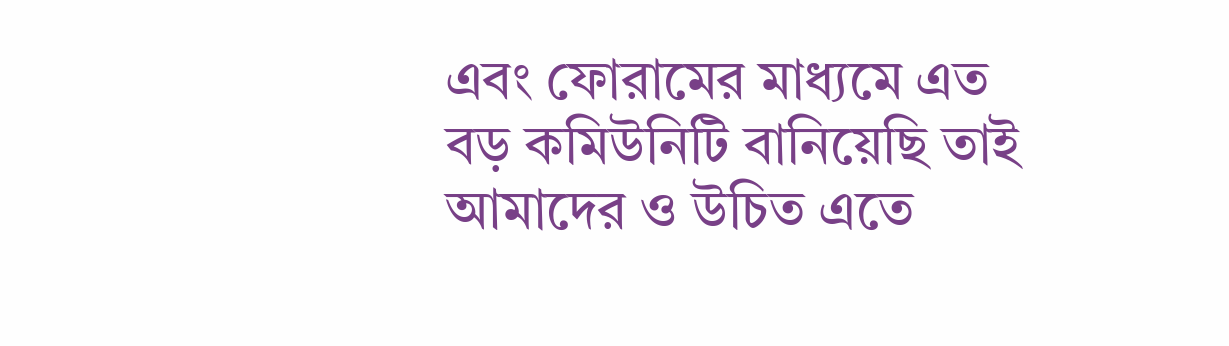এবং ফোরামের মাধ্যমে এত বড় কমিউনিটি বানিয়েছি তাই আমাদের ও উচিত এতে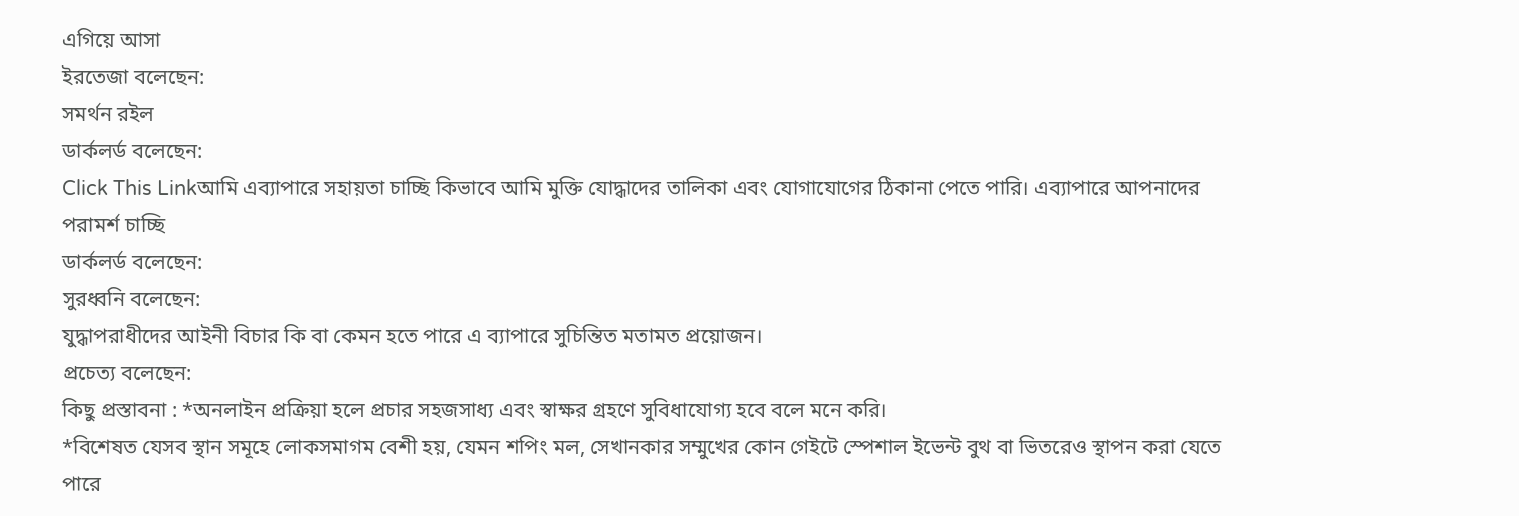এগিয়ে আসা
ইরতেজা বলেছেন:
সমর্থন রইল
ডার্কলর্ড বলেছেন:
Click This Linkআমি এব্যাপারে সহায়তা চাচ্ছি কিভাবে আমি মুক্তি যোদ্ধাদের তালিকা এবং যোগাযোগের ঠিকানা পেতে পারি। এব্যাপারে আপনাদের পরামর্শ চাচ্ছি
ডার্কলর্ড বলেছেন:
সুরধ্বনি বলেছেন:
যুদ্ধাপরাধীদের আইনী বিচার কি বা কেমন হতে পারে এ ব্যাপারে সুচিন্তিত মতামত প্রয়োজন।
প্রচেত্য বলেছেন:
কিছু প্রস্তাবনা : *অনলাইন প্রক্রিয়া হলে প্রচার সহজসাধ্য এবং স্বাক্ষর গ্রহণে সুবিধাযোগ্য হবে বলে মনে করি।
*বিশেষত যেসব স্থান সমূহে লোকসমাগম বেশী হয়, যেমন শপিং মল, সেখানকার সম্মুখের কোন গেইটে স্পেশাল ইভেন্ট বুথ বা ভিতরেও স্থাপন করা যেতে পারে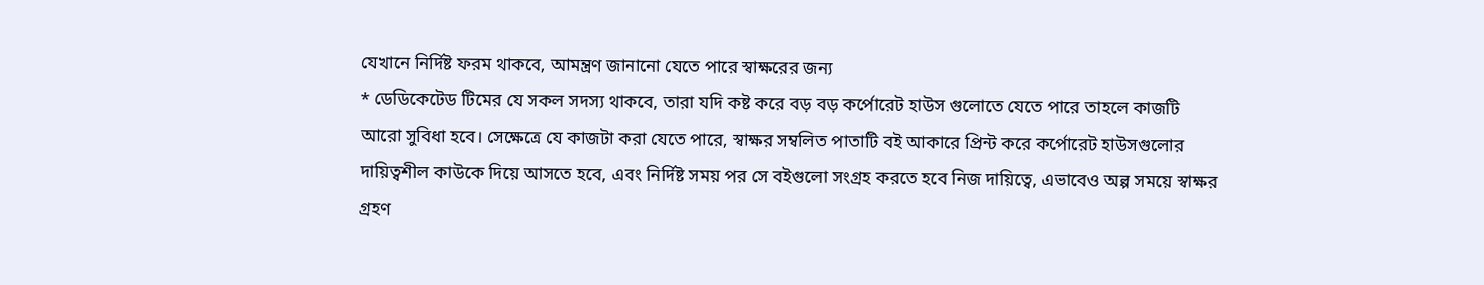যেখানে নির্দিষ্ট ফরম থাকবে, আমন্ত্রণ জানানো যেতে পারে স্বাক্ষরের জন্য
* ডেডিকেটেড টিমের যে সকল সদস্য থাকবে, তারা যদি কষ্ট করে বড় বড় কর্পোরেট হাউস গুলোতে যেতে পারে তাহলে কাজটি আরো সুবিধা হবে। সেক্ষেত্রে যে কাজটা করা যেতে পারে, স্বাক্ষর সম্বলিত পাতাটি বই আকারে প্রিন্ট করে কর্পোরেট হাউসগুলোর দায়িত্বশীল কাউকে দিয়ে আসতে হবে, এবং নির্দিষ্ট সময় পর সে বইগুলো সংগ্রহ করতে হবে নিজ দায়িত্বে, এভাবেও অল্প সময়ে স্বাক্ষর গ্রহণ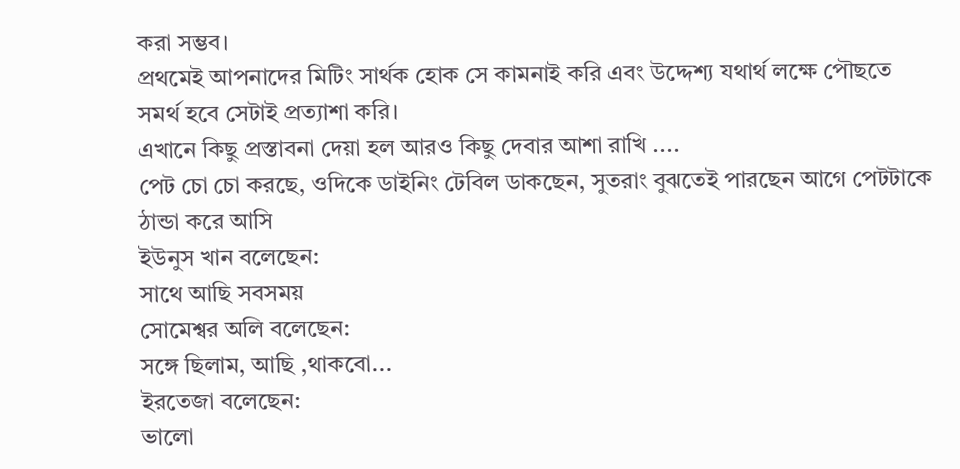করা সম্ভব।
প্রথমেই আপনাদের মিটিং সার্থক হোক সে কামনাই করি এবং উদ্দেশ্য যথার্থ লক্ষে পৌছতে সমর্থ হবে সেটাই প্রত্যাশা করি।
এখানে কিছু প্রস্তাবনা দেয়া হল আরও কিছু দেবার আশা রাখি ....
পেট চো চো করছে, ওদিকে ডাইনিং টেবিল ডাকছেন, সুতরাং বুঝতেই পারছেন আগে পেটটাকে ঠান্ডা করে আসি
ইউনুস খান বলেছেন:
সাথে আছি সবসময়
সোমেশ্বর অলি বলেছেন:
সঙ্গে ছিলাম, আছি ,থাকবো...
ইরতেজা বলেছেন:
ভালো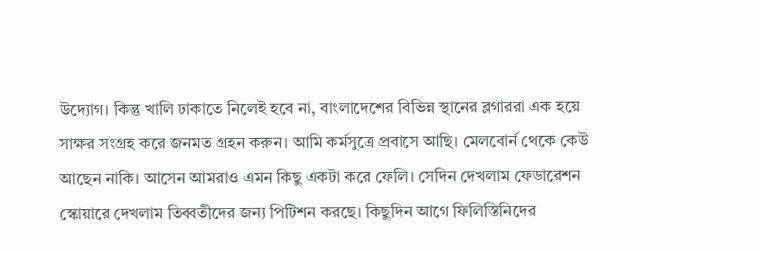উদ্যোগ। কিন্তু খালি ঢাকাতে নিলেই হবে না, বাংলাদেশের বিভিন্ন স্থানের ব্লগাররা এক হয়ে সাক্ষর সংগ্রহ করে জনমত গ্রহন করুন। আমি কর্মসুত্রে প্রবাসে আছি। মেলবোর্ন থেকে কেউ আছেন নাকি। আসেন আমরাও এমন কিছু একটা করে ফেলি। সেদিন দেখলাম ফেডারেশন স্কোয়ারে দেখলাম তিব্বতীদের জন্য পিটিশন করছে। কিছুদিন আগে ফিলিস্তিনিদের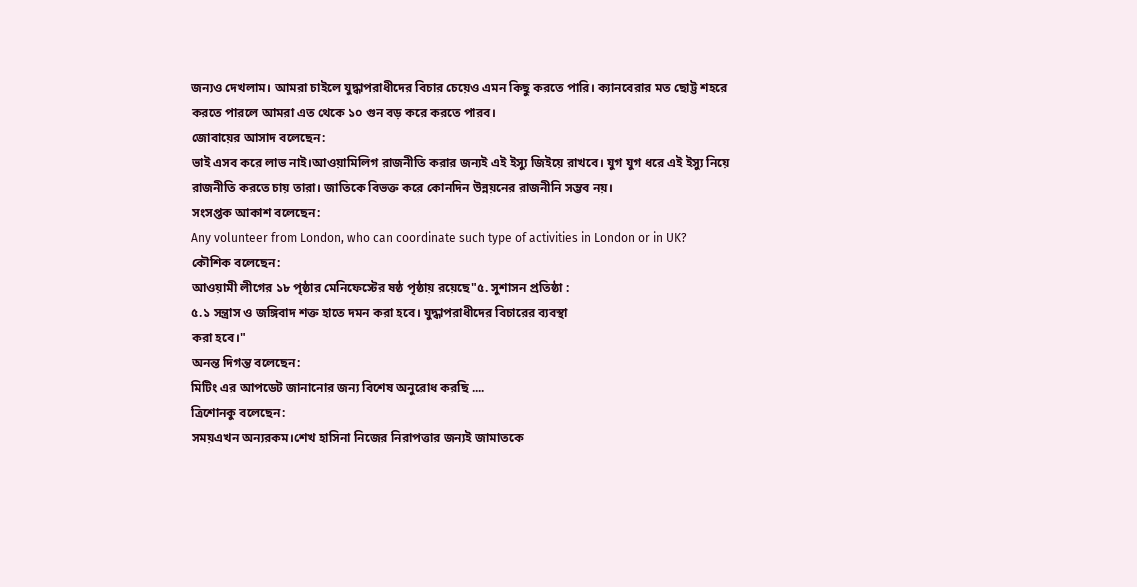জন্যও দেখলাম। আমরা চাইলে যুদ্ধাপরাধীদের বিচার চেয়েও এমন কিছু করতে পারি। ক্যানবেরার মত ছোট্ট শহরে করতে পারলে আমরা এত থেকে ১০ গুন বড় করে করতে পারব।
জোবায়ের আসাদ বলেছেন:
ভাই এসব করে লাভ নাই।আওয়ামিলিগ রাজনীতি করার জন্যই এই ইস্যু জিইয়ে রাখবে। যুগ যুগ ধরে এই ইস্যু নিয়ে রাজনীতি করতে চায় তারা। জাতিকে বিভক্ত করে কোনদিন উন্নয়নের রাজনীনি সম্ভব নয়।
সংসপ্তক আকাশ বলেছেন:
Any volunteer from London, who can coordinate such type of activities in London or in UK?
কৌশিক বলেছেন:
আওয়ামী লীগের ১৮ পৃষ্ঠার মেনিফেস্টের ষষ্ঠ পৃষ্ঠায় রয়েছে"৫. সুশাসন প্রতিষ্ঠা :
৫.১ সন্ত্রাস ও জঙ্গিবাদ শক্ত হাতে দমন করা হবে। যুদ্ধাপরাধীদের বিচারের ব্যবস্থা
করা হবে।"
অনন্ত দিগন্ত বলেছেন:
মিটিং এর আপডেট জানানোর জন্য বিশেষ অনুরোধ করছি ....
ত্রিশোনকু বলেছেন:
সময়এখন অন্যরকম।শেখ হাসিনা নিজের নিরাপত্তার জন্যই জামাতকে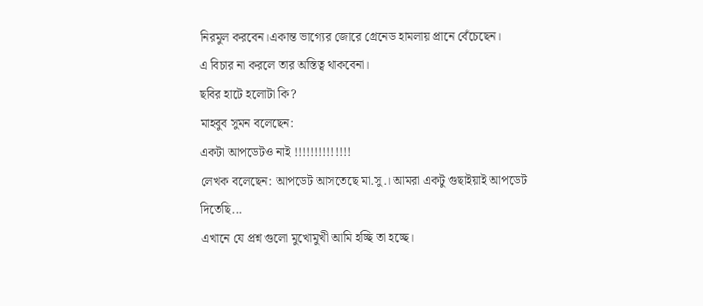নিরমুল করবেন।একান্ত ভাগ্যের জোরে গ্রেনেড হামলায় প্রানে বেঁচেছেন।
এ বিচার না করলে তার অস্তিত্ব থাকবেনা।
ছবির হাটে হলোটা কি?
মাহবুব সুমন বলেছেন:
একটা আপডেটও নাই !!!!!!!!!!!!!!
লেখক বলেছেন: আপডেট আসতেছে মা.সু.। আমরা একটু গুছাইয়াই আপডেট দিতেছি...
এখানে যে প্রশ্ন গুলো মুখোমুখী আমি হচ্ছি তা হচ্ছে।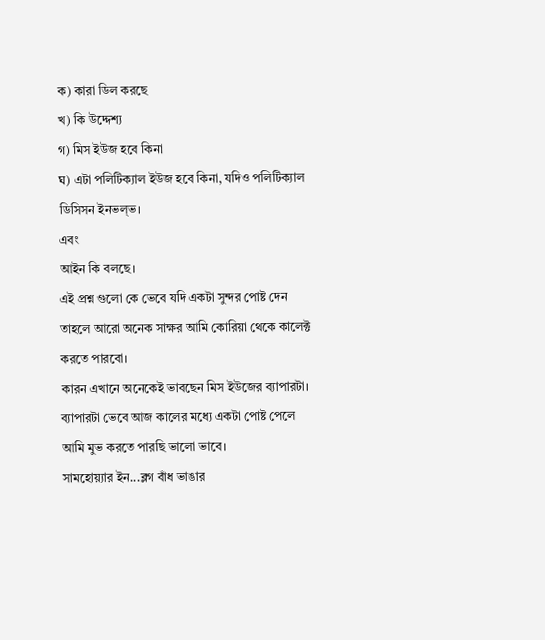ক) কারা ডিল করছে
খ) কি উদ্দেশ্য
গ) মিস ইউজ হবে কিনা
ঘ) এটা পলিটিক্যাল ইউজ হবে কিনা, যদিও পলিটিক্যাল ডিসিসন ইনভল্ভ।
এবং
আইন কি বলছে।
এই প্রশ্ন গুলো কে ভেবে যদি একটা সুন্দর পোষ্ট দেন তাহলে আরো অনেক সাক্ষর আমি কোরিয়া থেকে কালেক্ট করতে পারবো।
কারন এখানে অনেকেই ভাবছেন মিস ইউজের ব্যাপারটা।
ব্যাপারটা ভেবে আজ কালের মধ্যে একটা পোষ্ট পেলে আমি মুভ করতে পারছি ভালো ভাবে।
সামহোয়্যার ইন...ব্লগ বাঁধ ভাঙার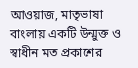আওয়াজ, মাতৃভাষা বাংলায় একটি উন্মুক্ত ও স্বাধীন মত প্রকাশের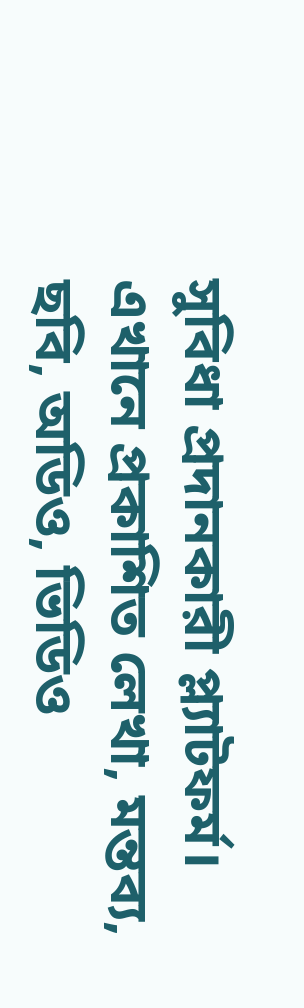সুবিধা প্রদানকারী প্ল্যাটফর্ম। এখানে প্রকাশিত লেখা, মন্তব্য, ছবি, অডিও, ভিডিও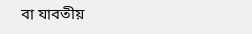বা যাবতীয়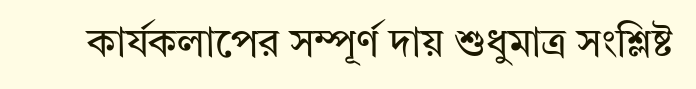কার্যকলাপের সম্পূর্ণ দায় শুধুমাত্র সংশ্লিষ্ট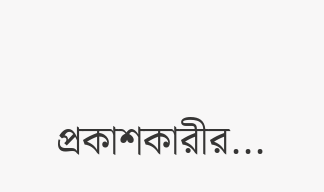প্রকাশকারীর...